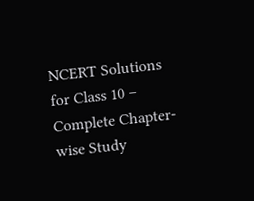NCERT Solutions for Class 10 – Complete Chapter-wise Study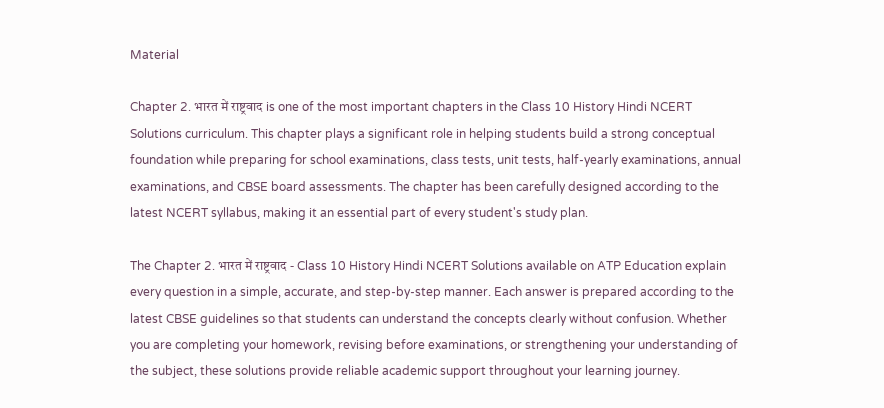Material

Chapter 2. भारत में राष्ट्रवाद is one of the most important chapters in the Class 10 History Hindi NCERT Solutions curriculum. This chapter plays a significant role in helping students build a strong conceptual foundation while preparing for school examinations, class tests, unit tests, half-yearly examinations, annual examinations, and CBSE board assessments. The chapter has been carefully designed according to the latest NCERT syllabus, making it an essential part of every student's study plan.

The Chapter 2. भारत में राष्ट्रवाद - Class 10 History Hindi NCERT Solutions available on ATP Education explain every question in a simple, accurate, and step-by-step manner. Each answer is prepared according to the latest CBSE guidelines so that students can understand the concepts clearly without confusion. Whether you are completing your homework, revising before examinations, or strengthening your understanding of the subject, these solutions provide reliable academic support throughout your learning journey.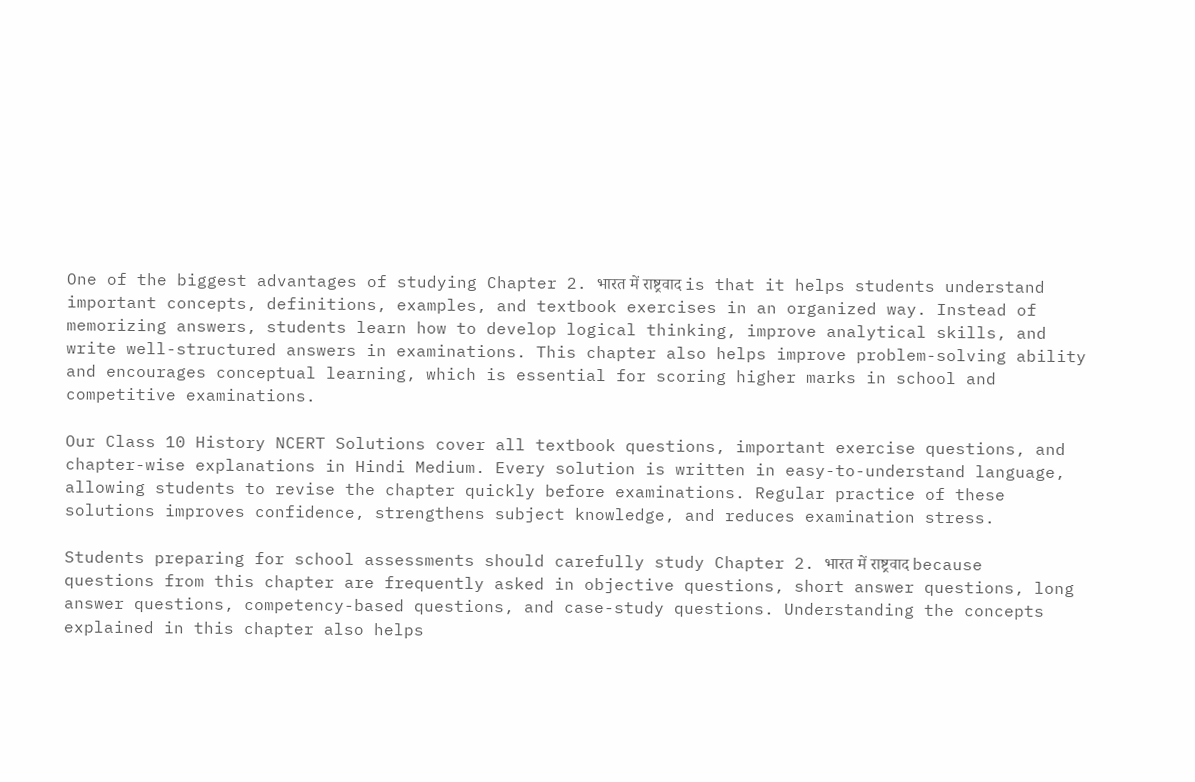One of the biggest advantages of studying Chapter 2. भारत में राष्ट्रवाद is that it helps students understand important concepts, definitions, examples, and textbook exercises in an organized way. Instead of memorizing answers, students learn how to develop logical thinking, improve analytical skills, and write well-structured answers in examinations. This chapter also helps improve problem-solving ability and encourages conceptual learning, which is essential for scoring higher marks in school and competitive examinations.

Our Class 10 History NCERT Solutions cover all textbook questions, important exercise questions, and chapter-wise explanations in Hindi Medium. Every solution is written in easy-to-understand language, allowing students to revise the chapter quickly before examinations. Regular practice of these solutions improves confidence, strengthens subject knowledge, and reduces examination stress.

Students preparing for school assessments should carefully study Chapter 2. भारत में राष्ट्रवाद because questions from this chapter are frequently asked in objective questions, short answer questions, long answer questions, competency-based questions, and case-study questions. Understanding the concepts explained in this chapter also helps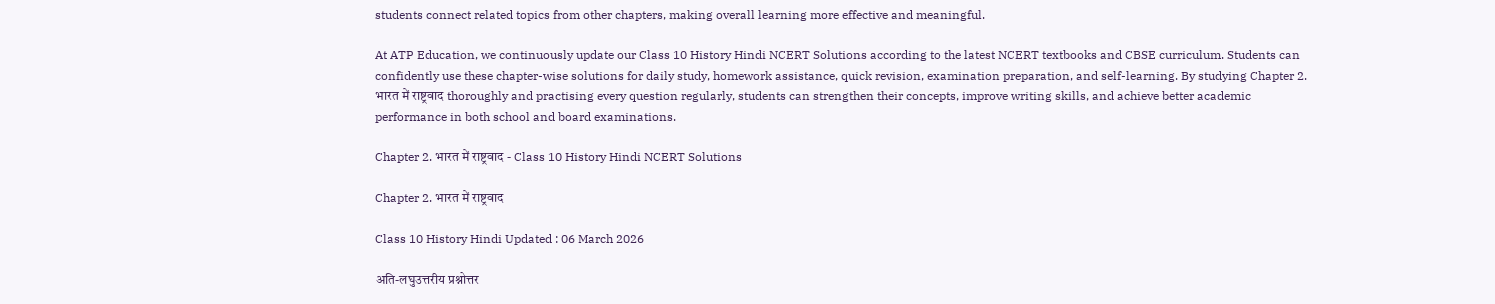students connect related topics from other chapters, making overall learning more effective and meaningful.

At ATP Education, we continuously update our Class 10 History Hindi NCERT Solutions according to the latest NCERT textbooks and CBSE curriculum. Students can confidently use these chapter-wise solutions for daily study, homework assistance, quick revision, examination preparation, and self-learning. By studying Chapter 2. भारत में राष्ट्रवाद thoroughly and practising every question regularly, students can strengthen their concepts, improve writing skills, and achieve better academic performance in both school and board examinations.

Chapter 2. भारत में राष्ट्रवाद - Class 10 History Hindi NCERT Solutions

Chapter 2. भारत में राष्ट्रवाद

Class 10 History Hindi Updated : 06 March 2026

अति-लघुउत्तरीय प्रश्नोत्तर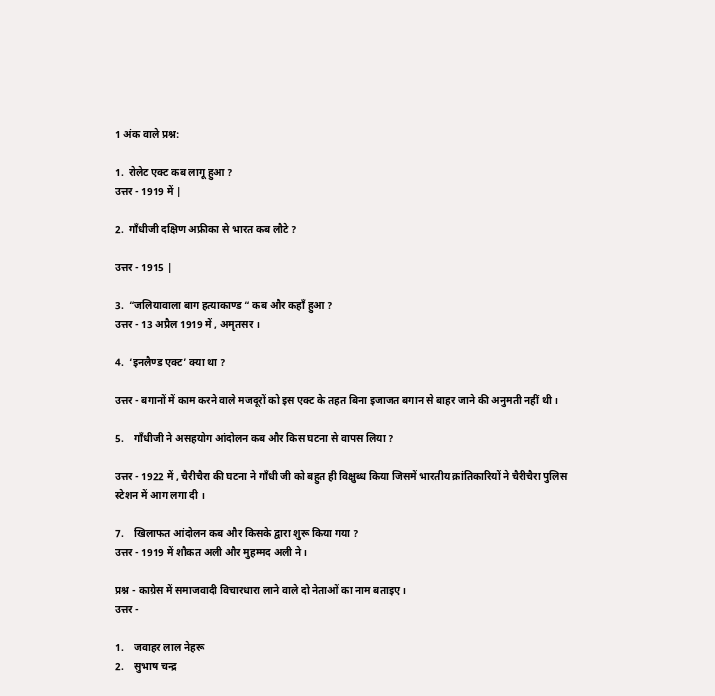1 अंक वाले प्रश्न:

1.  रोलेट एक्ट कब लागू हुआ ?
उत्तर - 1919 में |

2.  गाँधीजी दक्षिण अफ्रीका से भारत कब लौटे ?

उत्तर - 1915 |

3.  “जलियावाला बाग हत्याकाण्ड “ कब और कहाँ हुआ ?
उत्तर - 13 अप्रैल 1919 में , अमृतसर ।

4.  ‘इनलैण्ड एक्ट’ क्या था ?

उत्तर - बगानों में काम करने वाले मजदूरों को इस एक्ट के तहत बिना इजाजत बगान से बाहर जाने की अनुमती नहीं थी ।

5.    गाँधीजी ने असहयोग आंदोलन कब और किस घटना से वापस लिया ?

उत्तर - 1922 में , चैरीचैरा की घटना ने गाँधी जी को बहुत ही विक्षुब्ध किया जिसमें भारतीय क्रांतिकारियों ने चैरीचैरा पुलिस स्टेशन में आग लगा दी ।

7.    खिलाफत आंदोलन कब और किसके द्वारा शुरू किया गया ?
उत्तर - 1919 में शौकत अली और मुहम्मद अली ने।

प्रश्न - काग्रेस में समाजवादी विचारधारा लाने वाले दो नेताओं का नाम बताइए।
उत्तर -

1.    जवाहर लाल नेहरू
2.    सुभाष चन्द्र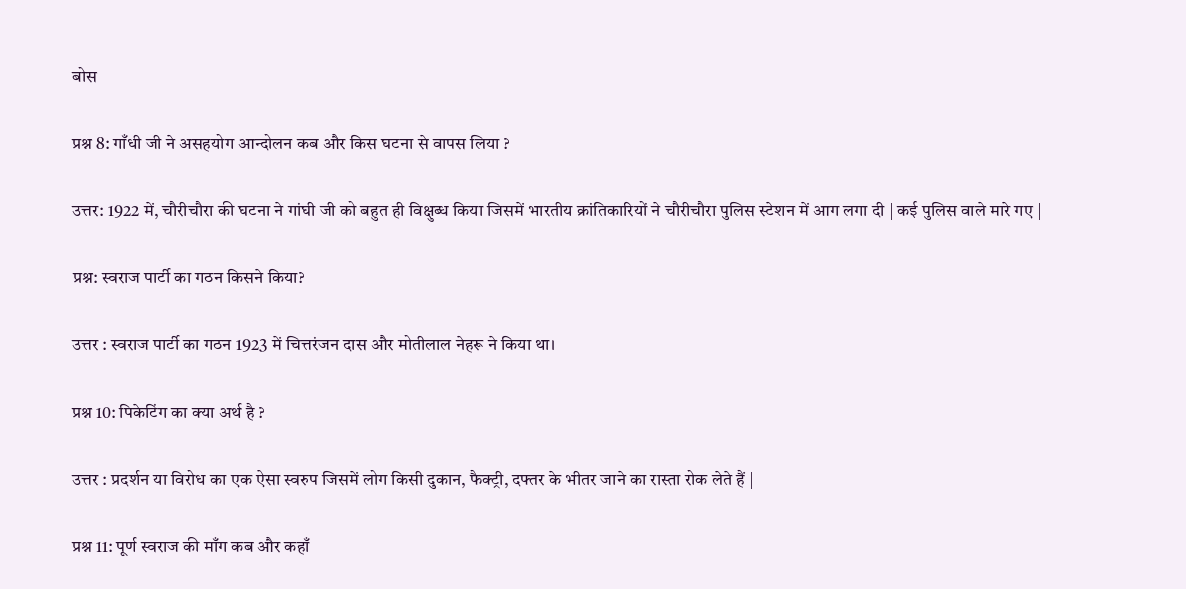बोस

प्रश्न 8: गाँधी जी ने असहयोग आन्दोलन कब और किस घटना से वापस लिया ?

उत्तर: 1922 में, चौरीचौरा की घटना ने गांघी जी को बहुत ही विक्षुब्ध किया जिसमें भारतीय क्रांतिकारियों ने चौरीचौरा पुलिस स्टेशन में आग लगा दी | कई पुलिस वाले मारे गए |

प्रश्न: स्वराज पार्टी का गठन किसने किया?

उत्तर : स्वराज पार्टी का गठन 1923 में चित्तरंजन दास और मोतीलाल नेहरू ने किया था।

प्रश्न 10: पिकेटिंग का क्या अर्थ है ?

उत्तर : प्रदर्शन या विरोध का एक ऐसा स्वरुप जिसमें लोग किसी दुकान, फैक्ट्री, दफ्तर के भीतर जाने का रास्ता रोक लेते हैं |

प्रश्न 11: पूर्ण स्वराज की माँग कब और कहाँ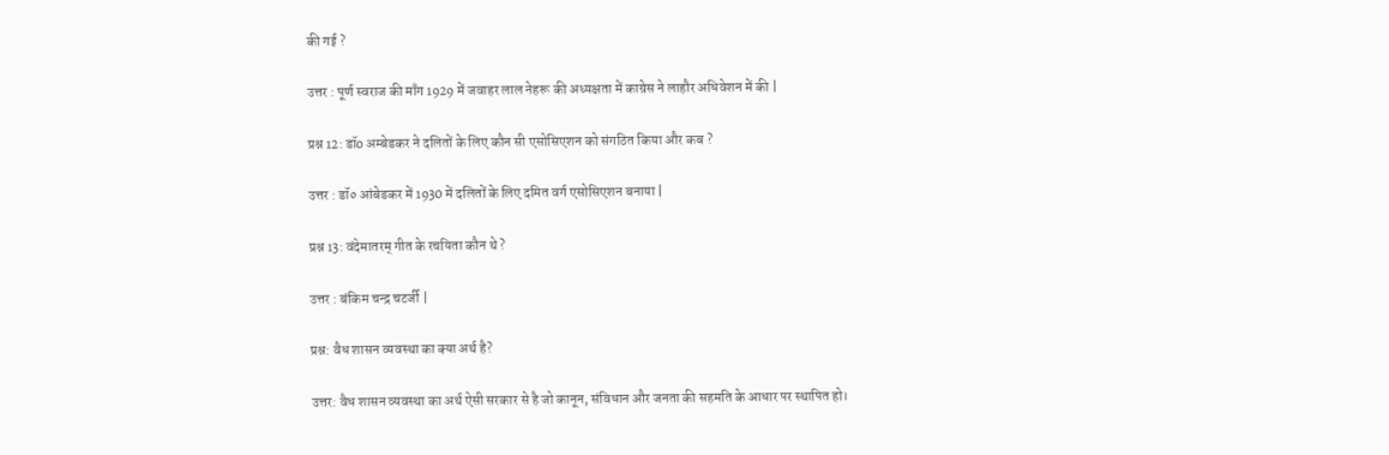की गई ?

उत्तर : पूर्ण स्वराज की माँग 1929 में जवाहर लाल नेहरू की अध्यक्षता में काग्रेस ने लाहौर अधिवेशन में की |

प्रश्न 12: डॉo अम्बेडकर ने दलितों के लिए कौन सी एसोसिएशन को संगठित किया और कब ?

उत्तर : डॉ० आंबेडकर में 1930 में दलितों के लिए दमित वर्ग एसोसिएशन बनाया |

प्रश्न 13: वंदेमातरम् गीत के रचयिता कौन थे ?

उत्तर : बंकिम चन्द्र चटर्जी |

प्रश्न: वैध शासन व्यवस्था का क्या अर्थ है?

उत्तर: वैध शासन व्यवस्था का अर्थ ऐसी सरकार से है जो कानून, संविधान और जनता की सहमति के आधार पर स्थापित हो।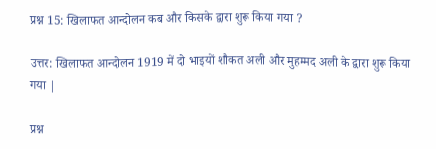प्रश्न 15: खिलाफत आन्दोलन कब और किसके द्वारा शुरू किया गया ?

उत्तर: खिलाफत आन्दोलन 1919 में दो भाइयों शौकत अली और मुहम्मद अली के द्वारा शुरू किया गया |

प्रश्न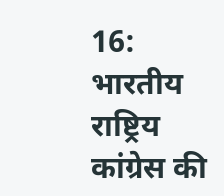16: भारतीय राष्ट्रिय कांग्रेस की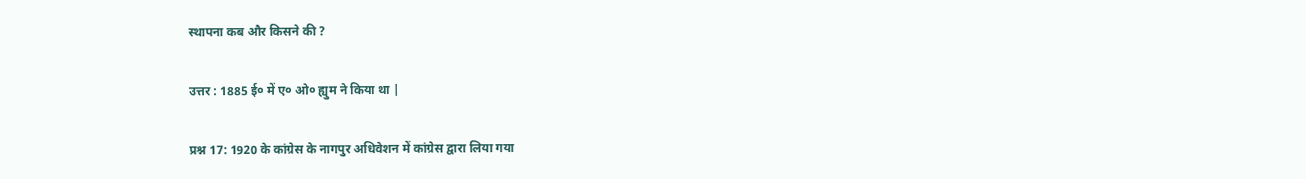स्थापना कब और किसने की ?

उत्तर : 1885 ई० में ए० ओ० ह्युम ने किया था |

प्रश्न 17: 1920 के कांग्रेस के नागपुर अधिवेशन में कांग्रेस द्वारा लिया गया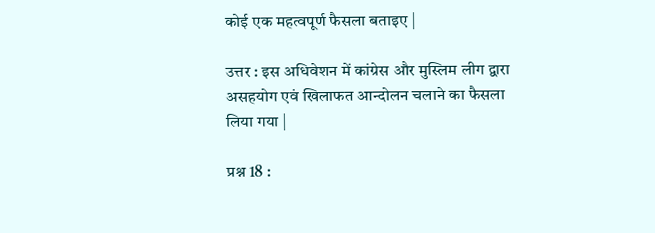कोई एक महत्वपूर्ण फैसला बताइए |

उत्तर : इस अधिवेशन में कांग्रेस और मुस्लिम लीग द्वारा असहयोग एवं खिलाफत आन्दोलन चलाने का फैसला लिया गया |

प्रश्न 18 :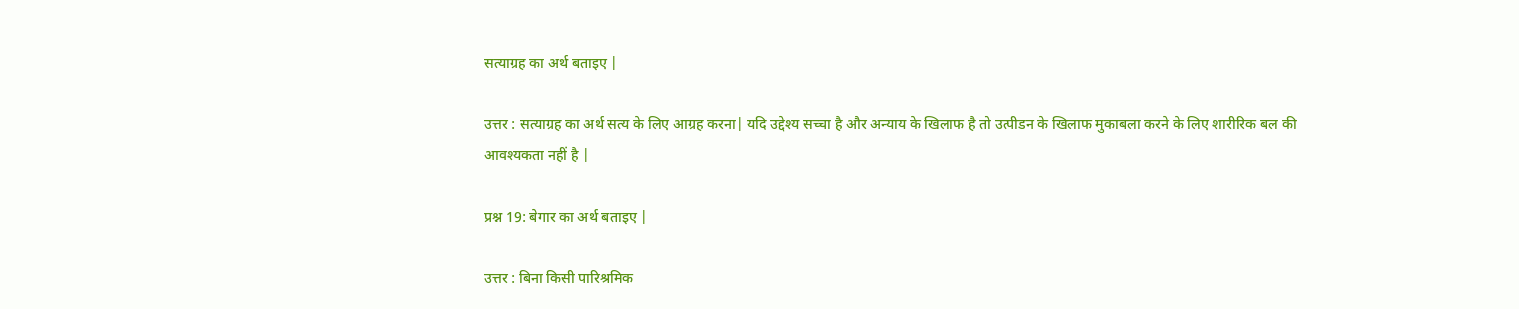सत्याग्रह का अर्थ बताइए |

उत्तर : सत्याग्रह का अर्थ सत्य के लिए आग्रह करना| यदि उद्देश्य सच्चा है और अन्याय के खिलाफ है तो उत्पीडन के खिलाफ मुकाबला करने के लिए शारीरिक बल की आवश्यकता नहीं है |

प्रश्न 19: बेगार का अर्थ बताइए |

उत्तर : बिना किसी पारिश्रमिक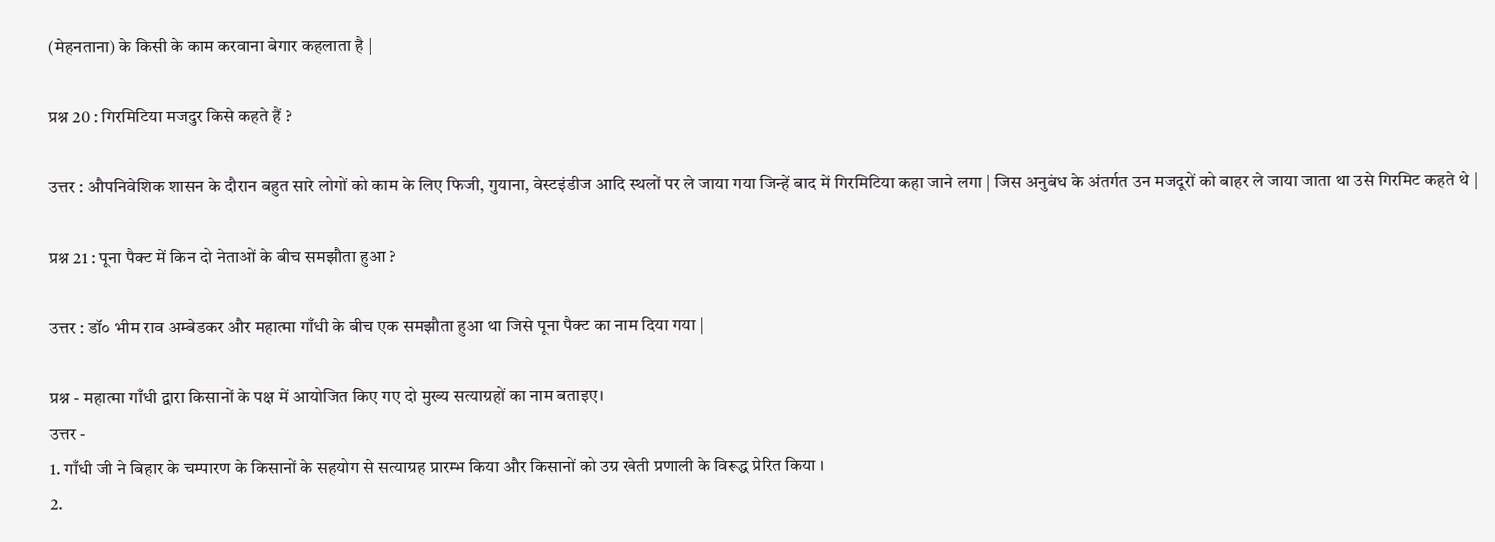(मेहनताना) के किसी के काम करवाना बेगार कहलाता है |

प्रश्न 20 : गिरमिटिया मजदुर किसे कहते हैं ?

उत्तर : औपनिवेशिक शासन के दौरान बहुत सारे लोगों को काम के लिए फिजी, गुयाना, वेस्टइंडीज आदि स्थलों पर ले जाया गया जिन्हें बाद में गिरमिटिया कहा जाने लगा | जिस अनुबंध के अंतर्गत उन मजदूरों को बाहर ले जाया जाता था उसे गिरमिट कहते थे |

प्रश्न 21 : पूना पैक्ट में किन दो नेताओं के बीच समझौता हुआ ?

उत्तर : डॉ० भीम राव अम्बेडकर और महात्मा गाँधी के बीच एक समझौता हुआ था जिसे पूना पैक्ट का नाम दिया गया |

प्रश्न - महात्मा गाँधी द्वारा किसानों के पक्ष में आयोजित किए गए दो मुख्य सत्याग्रहों का नाम बताइए।
उत्तर -
1. गाँधी जी ने बिहार के चम्पारण के किसानों के सहयोग से सत्याग्रह प्रारम्भ किया और किसानों को उग्र खेती प्रणाली के विरूद्ध प्रेरित किया ।
2.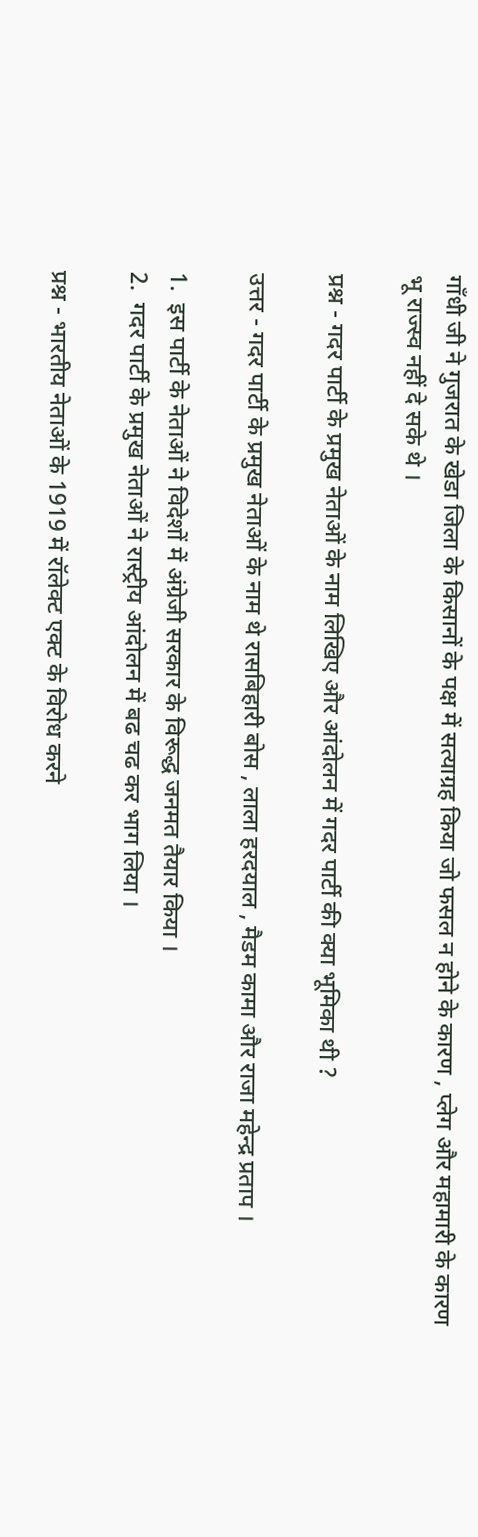गाँधी जी ने गुजरात के खेडा जिला के किसानों के पक्ष में सत्याग्रह किया जो फसल न होने के कारण , प्लेग और महामारी के कारण भू राज्स्व नहीं दे सके थे ।

प्रश्न - गदर पार्टी के प्रमुख नेताओं के नाम लिखिए और आंदोलन में गदर पार्टी की क्या भूमिका थी ?

उत्तर - गदर पार्टी के प्रमुख नेताओं के नाम थे रासबिहारी बोस , लाला हरदयाल , मैडम कामा और राजा महेन्द्र प्रताप ।

1.  इस पार्टी के नेताओं ने विदेशों में अंग्रेजी सरकार के विरूद्ध जनमत तैयार किया ।
2.  गदर पार्टी के प्रमुख नेताओं ने रास्ट्रीय आंदोलन में बढ चढ कर भाग लिया ।

प्रश्न - भारतीय नेताओं के 1919 में रॉलेक्ट एक्ट के विरोध करने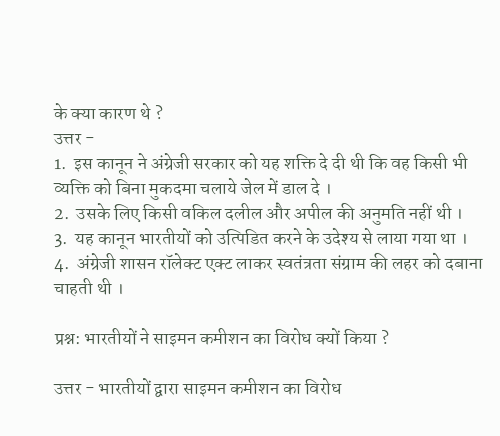के क्या कारण थे ?
उत्तर -
1.  इस कानून ने अंग्रेजी सरकार को यह शक्ति दे दी थी कि वह किसी भी व्यक्ति को बिना मुकदमा चलाये जेल में डाल दे ।
2.  उसके लिए किसी वकिल दलील और अपील की अनुमति नहीं थी ।
3.  यह कानून भारतीयों को उत्पिडित करने के उदेश्य से लाया गया था ।
4.  अंग्रेजी शासन रॉलेक्ट एक्ट लाकर स्वतंत्रता संग्राम की लहर को दबाना चाहती थी ।

प्रश्न: भारतीयों ने साइमन कमीशन का विरोध क्यों किया ?

उत्तर - भारतीयों द्वारा साइमन कमीशन का विरोध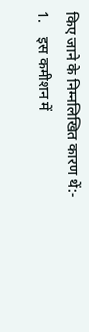किए जाने के निम्नलिखित कारण थें:-
1.    इस कमीशन में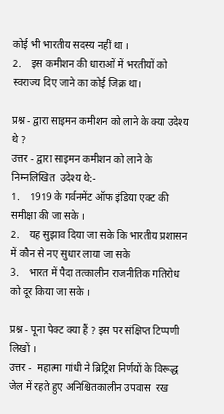कोई भी भारतीय सदस्य नहीं था ।
2.    इस कमीशन की धाराओं में भरतीयों को स्वराज्य दिए जाने का कोई जिक्र था।

प्रश्न - द्वारा साइमन कमीशन को लाने के क्या उदेश्य थे ?
उत्तर - द्वारा साइमन कमीशन को लाने के निम्नलिखित  उदेश्य थे:-
1.    1919 के गर्वनमेंट ऑफ इंडिया एक्ट की समीक्षा की जा सके ।
2.    यह सुझाव दिया जा सके कि भारतीय प्रशासन में कौन से नए सुधार लाया जा सके
3.    भारत में पैदा तत्कालीन राजनीतिक गतिरोध को दूर किया जा सके ।

प्रश्न - पूना पेक्ट क्या हैं ? इस पर संक्षिप्त टिप्पणी लिखों ।
उत्तर -  महात्मा गांधी ने ब्रिट्रिश निर्णयों के विरूद्ध जेल में रहते हुए अनिश्चितकालीन उपवास  रख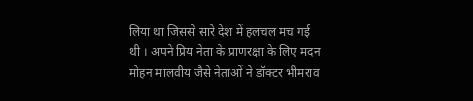लिया था जिससे सारे देश में हलचल मच गई थी । अपने प्रिय नेता के प्राणरक्षा के लिए मदन मोहन मालवीय जैसे नेताओं ने डॉक्टर भीमराव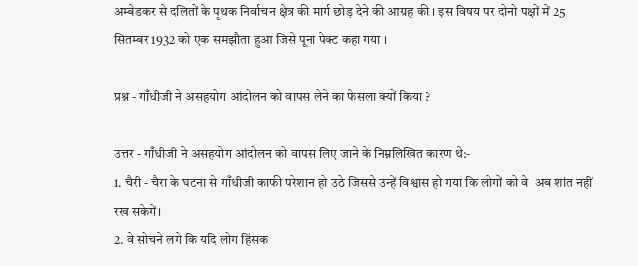अम्बेडकर से दलितों के पृथक निर्वाचन क्षेत्र की मार्ग छोड़ देने की आग्रह की । इस विषय पर दोनो पक्षों में 25 सितम्बर 1932 को एक समझौता हुआ जिसे पूना पेक्ट कहा गया ।

प्रश्न - गाँधीजी ने असहयोग आंदोलन को वापस लेने का फेसला क्यों किया ?

उत्तर - गाँधीजी ने असहयोग आंदोलन को वापस लिए जाने के निम्नलिखित कारण थे:-
1. चैरी - चैरा के घटना से गाँधीजी काफी परेशान हो उठे जिससे उन्हें विश्वास हो गया कि लोगों को वे  अब शांत नहीं रख सकेगें।
2. वे सोचने लगे कि यदि लोग हिंसक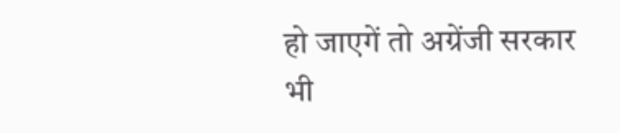हो जाएगें तो अग्रेंजी सरकार भी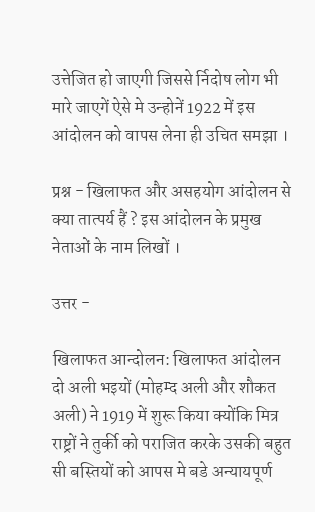उत्तेजित हो जाएगी जिससे र्निदोष लोग भी मारे जाएगें ऐसे मे उन्होनें 1922 में इस आंदोलन को वापस लेना ही उचित समझा ।

प्रश्न - खिलाफत और असहयोग आंदोलन से क्या तात्पर्य हैं ? इस आंदोलन के प्रमुख नेताओं के नाम लिखों ।

उत्तर -

खिलाफत आन्दोलन: खिलाफत आंदोलन दो अली भइयों (मोहम्द अली और शौकत अली) ने 1919 में शुरू किया क्योंकि मित्र राष्ट्रों ने तुर्की को पराजित करके उसकी बहुत सी बस्तियों को आपस मे बडे अन्यायपूर्ण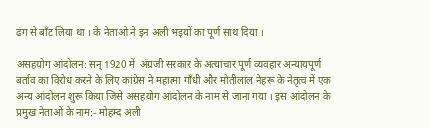ढंग से बाँट लिया था । के नेताओ ने इन अली भइयों का पूर्ण साथ दिया ।

असहयोग आंदोलन: सन् 1920 में  अंग्रजी सरकार के अत्याचार पूर्ण व्यवहार अन्यायपूर्ण बर्ताव का विरोध करने के लिए कांग्रेस ने महात्मा गाँधी और मोतीलाल नेहरू के नेतृत्व में एक अन्य आंदोलन शुरू किया जिसे असहयोग आंदोलन के नाम से जाना गया । इस आंदोलन के प्रमुख नेताओं के नाम:- मोहम्द अली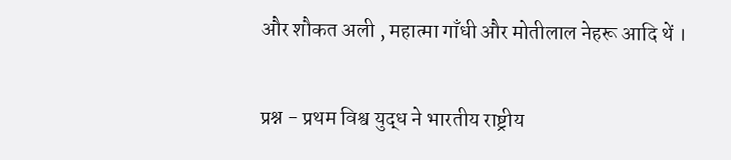और शौकत अली , महात्मा गाँधी और मोतीलाल नेहरू आदि थें ।

प्रश्न - प्रथम विश्व युद्ध ने भारतीय राष्ट्रीय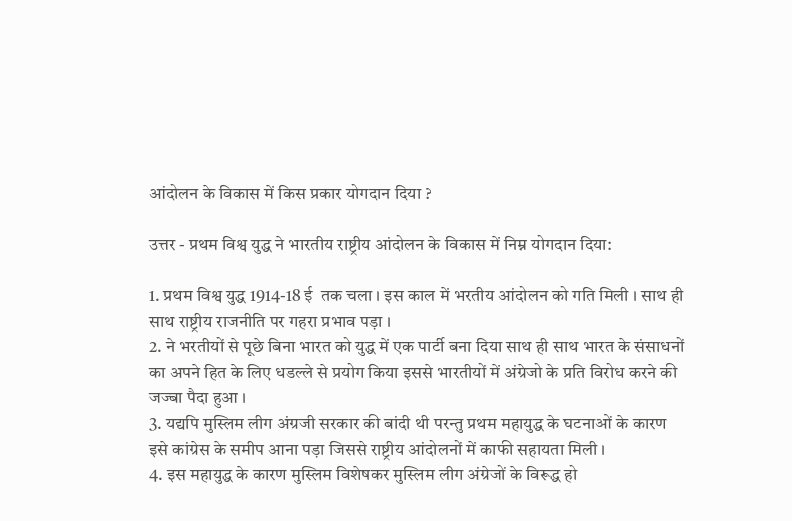आंदोलन के विकास में किस प्रकार योगदान दिया ?

उत्तर - प्रथम विश्व युद्ध ने भारतीय राष्ट्रीय आंदोलन के विकास में निम्न योगदान दिया:

1. प्रथम विश्व युद्ध 1914-18 ई  तक चला । इस काल में भरतीय आंदोलन को गति मिली । साथ ही साथ राष्ट्रीय राजनीति पर गहरा प्रभाव पड़ा ।
2. ने भरतीयों से पूछे बिना भारत को युद्ध में एक पार्टी बना दिया साथ ही साथ भारत के संसाधनों का अपने हित के लिए धडल्ले से प्रयोग किया इससे भारतीयों में अंग्रेजो के प्रति विरोध करने की जज्बा पैदा हुआ ।
3. यद्यपि मुस्लिम लीग अंग्रजी सरकार की बांदी थी परन्तु प्रथम महायुद्ध के घटनाओं के कारण इसे कांग्रेस के समीप आना पड़ा जिससे राष्ट्रीय आंदोलनों में काफी सहायता मिली ।
4. इस महायुद्ध के कारण मुस्लिम विशेषकर मुस्लिम लीग अंग्रेजों के विरूद्ध हो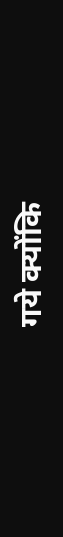गये क्योंकि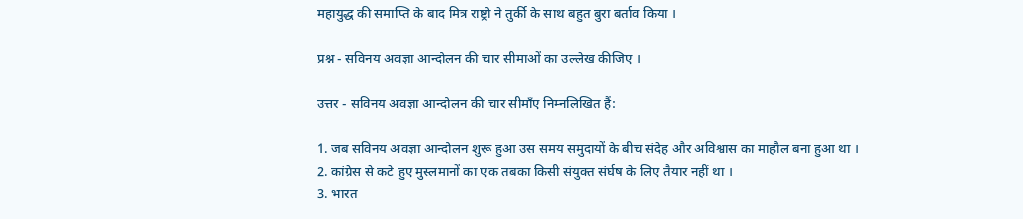महायुद्ध की समाप्ति के बाद मित्र राष्ट्रो ने तुर्की के साथ बहुत बुरा बर्ताव किया ।

प्रश्न - सविनय अवज्ञा आन्दोलन की चार सीमाओं का उल्लेख कीजिए ।

उत्तर - सविनय अवज्ञा आन्दोलन की चार सीमाँए निम्नलिखित हैं:

1. जब सविनय अवज्ञा आन्दोलन शुरू हुआ उस समय समुदायों के बीच संदेह और अविश्वास का माहौल बना हुआ था ।
2. कांग्रेस से कटे हुए मुस्लमानों का एक तबका किसी संयुक्त संर्घष के लिए तैयार नहीं था ।
3. भारत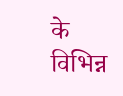के विभिन्न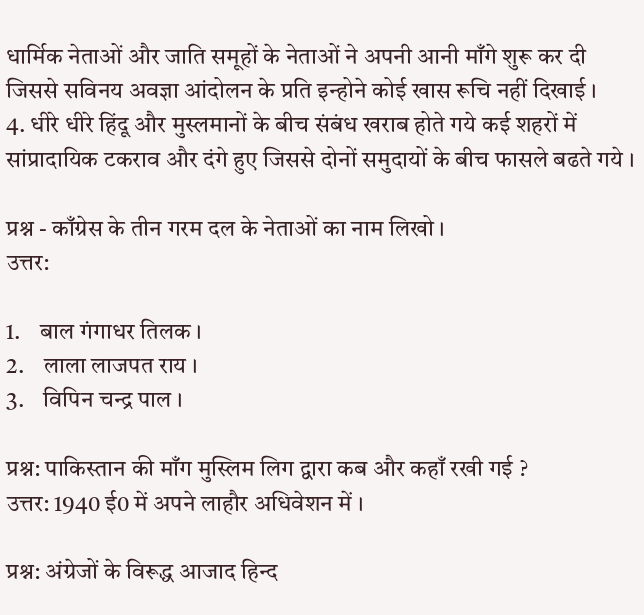धार्मिक नेताओं और जाति समूहों के नेताओं ने अपनी आनी माँगे शुरू कर दी जिससे सविनय अवज्ञा आंदोलन के प्रति इन्होने कोई खास रूचि नहीं दिखाई ।
4. धीरे धीरे हिंदू और मुस्लमानों के बीच संबंध खराब होते गये कई शहरों में सांप्रादायिक टकराव और दंगे हुए जिससे दोनों समुदायों के बीच फासले बढते गये ।

प्रश्न - काँग्रेस के तीन गरम दल के नेताओं का नाम लिखो ।
उत्तर:

1.    बाल गंगाधर तिलक ।
2.    लाला लाजपत राय ।
3.    विपिन चन्द्र पाल ।

प्रश्न: पाकिस्तान की माँग मुस्लिम लिग द्वारा कब और कहाँ रखी गई ?
उत्तर: 1940 ई0 में अपने लाहौर अधिवेशन में ।

प्रश्न: अंग्रेजों के विरूद्ध आजाद हिन्द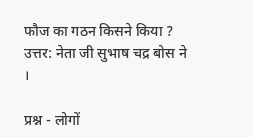फौज का गठन किसने किया ?
उत्तर: नेता जी सुभाष चद्र बोस ने ।

प्रश्न - लोगों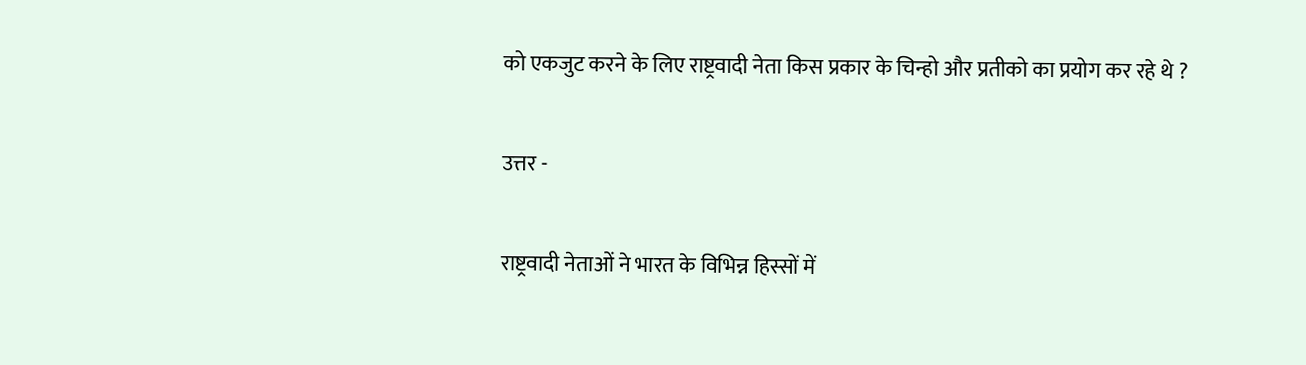को एकजुट करने के लिए राष्ट्रवादी नेता किस प्रकार के चिन्हो और प्रतीको का प्रयोग कर रहे थे ?

उत्तर -

राष्ट्रवादी नेताओं ने भारत के विभिन्न हिस्सों में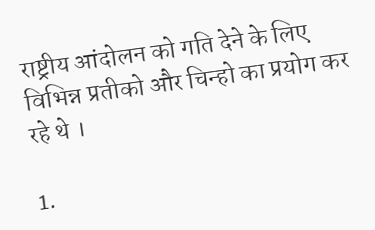राष्ट्रीय आंदोलन को गति देने के लिए विभिन्न प्रतीको और चिन्हो का प्रयोग कर रहे थे ।

1.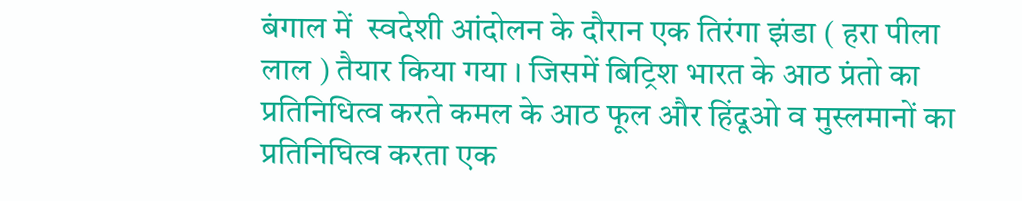बंगाल में  स्वदेशी आंदोलन के दौरान एक तिरंगा झंडा ( हरा पीला लाल ) तैयार किया गया । जिसमें बिट्रिश भारत के आठ प्रंतो का प्रतिनिधित्व करते कमल के आठ फूल और हिंदूओ व मुस्लमानों का प्रतिनिघित्व करता एक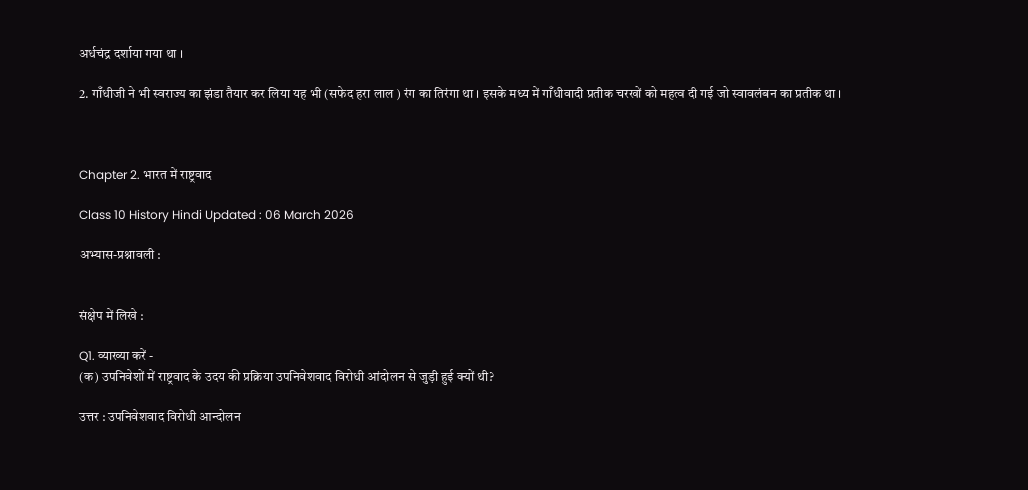अर्धचंद्र दर्शाया गया था ।

2. गाँधीजी ने भी स्वराज्य का झंडा तैयार कर लिया यह भी (सफेद हरा लाल ) रंग का तिरंगा था । इसके मध्य में गाँधीवादी प्रतीक चरखों को महत्व दी गई जो स्वावलंबन का प्रतीक था ।



Chapter 2. भारत में राष्ट्रवाद

Class 10 History Hindi Updated : 06 March 2026

अभ्यास-प्रश्नावली :


संक्षेप में लिखे :

Q1. व्याख्या करें -
(क) उपनिवेशों में राष्ट्रवाद के उदय की प्रक्रिया उपनिवेशवाद विरोधी आंदोलन से जुड़ी हुई क्यों थी?

उत्तर : उपनिवेशवाद विरोधी आन्दोलन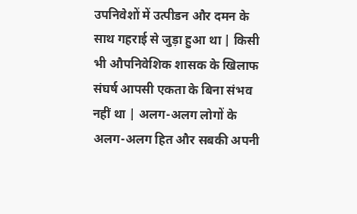उपनिवेशों में उत्पीडन और दमन के साथ गहराई से जुड़ा हुआ था | किसी भी औपनिवेशिक शासक के खिलाफ संघर्ष आपसी एकता के बिना संभव नहीं था | अलग-अलग लोगों के अलग-अलग हित और सबकी अपनी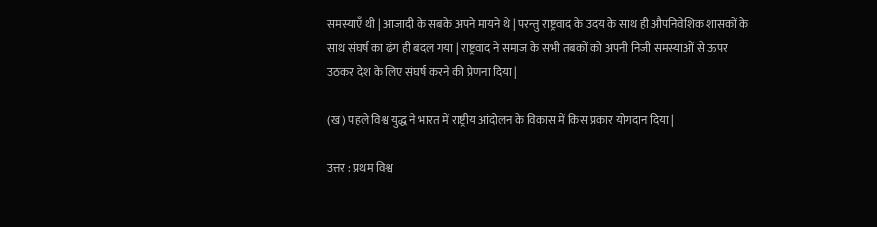समस्याएँ थी | आजादी के सबके अपने मायने थे | परन्तु राष्ट्रवाद के उदय के साथ ही औपनिवेशिक शासकों के साथ संघर्ष का ढंग ही बदल गया | राष्ट्रवाद ने समाज के सभी तबकों को अपनी निजी समस्याओं से ऊपर उठकर देश के लिए संघर्ष करने की प्रेणना दिया |

(ख) पहले विश्व युद्ध ने भारत में राष्ट्रीय आंदोलन के विकास में किस प्रकार योगदान दिया |

उत्तर : प्रथम विश्व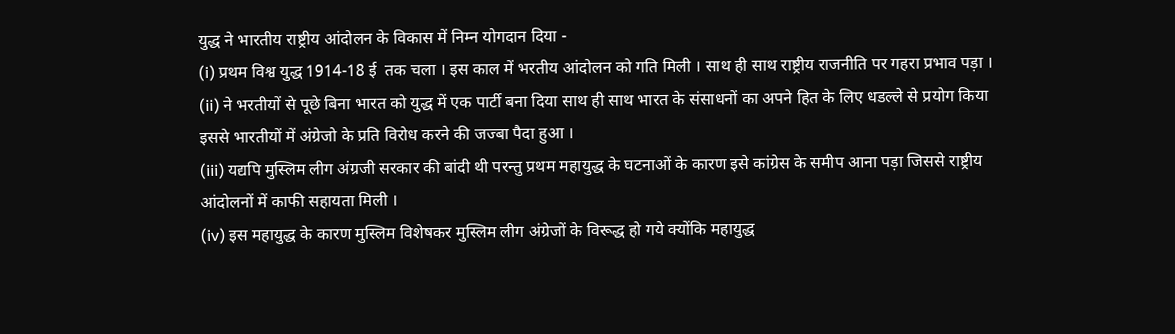युद्ध ने भारतीय राष्ट्रीय आंदोलन के विकास में निम्न योगदान दिया -
(i) प्रथम विश्व युद्ध 1914-18 ई  तक चला । इस काल में भरतीय आंदोलन को गति मिली । साथ ही साथ राष्ट्रीय राजनीति पर गहरा प्रभाव पड़ा ।
(ii) ने भरतीयों से पूछे बिना भारत को युद्ध में एक पार्टी बना दिया साथ ही साथ भारत के संसाधनों का अपने हित के लिए धडल्ले से प्रयोग किया इससे भारतीयों में अंग्रेजो के प्रति विरोध करने की जज्बा पैदा हुआ ।
(iii) यद्यपि मुस्लिम लीग अंग्रजी सरकार की बांदी थी परन्तु प्रथम महायुद्ध के घटनाओं के कारण इसे कांग्रेस के समीप आना पड़ा जिससे राष्ट्रीय आंदोलनों में काफी सहायता मिली ।
(iv) इस महायुद्ध के कारण मुस्लिम विशेषकर मुस्लिम लीग अंग्रेजों के विरूद्ध हो गये क्योंकि महायुद्ध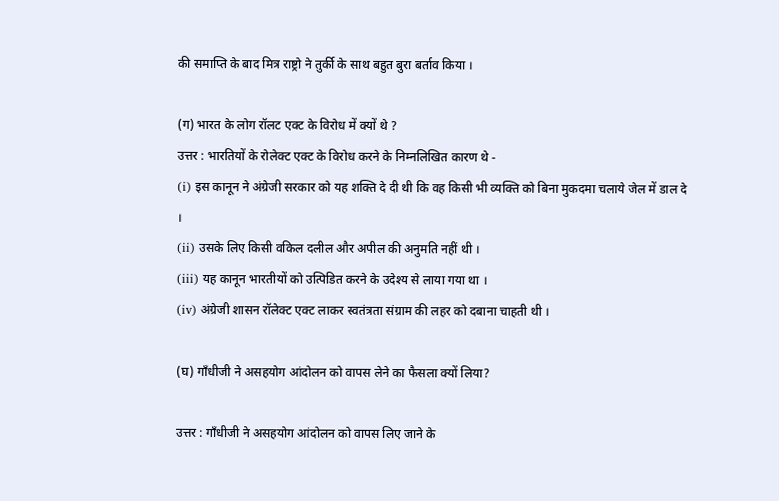की समाप्ति के बाद मित्र राष्ट्रो ने तुर्की के साथ बहुत बुरा बर्ताव किया ।

(ग) भारत के लोग रॉलट एक्ट के विरोध में क्यों थे ?
उत्तर : भारतियों के रोलेक्ट एक्ट के विरोध करने के निम्नलिखित कारण थे -
(i) इस कानून ने अंग्रेजी सरकार को यह शक्ति दे दी थी कि वह किसी भी व्यक्ति को बिना मुकदमा चलाये जेल में डाल दे ।
(ii) उसके लिए किसी वकिल दलील और अपील की अनुमति नहीं थी ।
(iii) यह कानून भारतीयों को उत्पिडित करने के उदेश्य से लाया गया था ।
(iv) अंग्रेजी शासन रॉलेक्ट एक्ट लाकर स्वतंत्रता संग्राम की लहर को दबाना चाहती थी ।

(घ) गाँधीजी ने असहयोग आंदोलन को वापस लेने का फैसला क्यों लिया?

उत्तर : गाँधीजी ने असहयोग आंदोलन को वापस लिए जाने के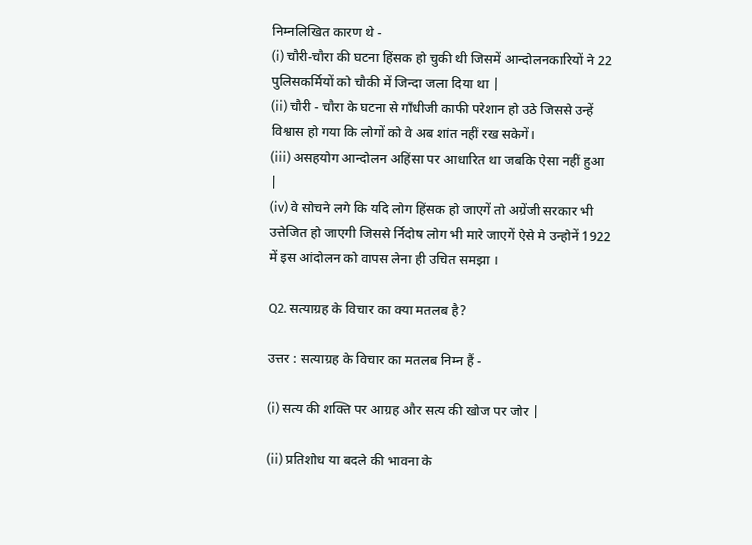निम्नलिखित कारण थे -
(i) चौरी-चौरा की घटना हिंसक हो चुकी थी जिसमें आन्दोलनकारियों ने 22 पुलिसकर्मियों को चौकी में जिन्दा जला दिया था |
(ii) चौरी - चौरा के घटना से गाँधीजी काफी परेशान हो उठे जिससे उन्हें विश्वास हो गया कि लोगों को वे अब शांत नहीं रख सकेगें।
(iii) असहयोग आन्दोलन अहिंसा पर आधारित था जबकि ऐसा नहीं हुआ |
(iv) वे सोचने लगे कि यदि लोग हिंसक हो जाएगें तो अग्रेंजी सरकार भी उत्तेजित हो जाएगी जिससे र्निदोष लोग भी मारे जाएगें ऐसे मे उन्होनें 1922 में इस आंदोलन को वापस लेना ही उचित समझा ।

Q2. सत्याग्रह के विचार का क्या मतलब है?

उत्तर : सत्याग्रह के विचार का मतलब निम्न हैं -

(i) सत्य की शक्ति पर आग्रह और सत्य की खोज पर जोर |

(ii) प्रतिशोध या बदले की भावना के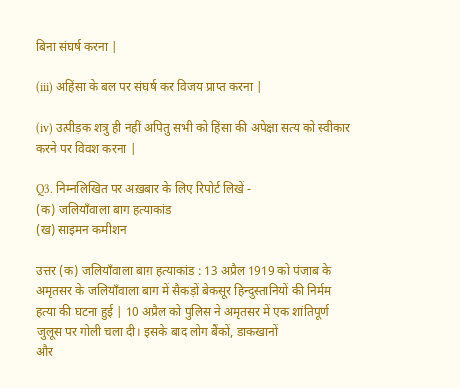बिना संघर्ष करना |

(iii) अहिंसा के बल पर संघर्ष कर विजय प्राप्त करना |

(iv) उत्पीड़क शत्रु ही नहीं अपितु सभी को हिंसा की अपेक्षा सत्य को स्वीकार करने पर विवश करना |

Q3. निम्नलिखित पर अख़बार के लिए रिपोर्ट लिखें -
(क) जलियाँवाला बाग हत्याकांड
(ख) साइमन कमीशन

उत्तर (क) जलियाँवाला बाग़ हत्याकांड : 13 अप्रैल 1919 को पंजाब के अमृतसर के जलियाँवाला बाग में सैकड़ों बेकसूर हिन्दुस्तानियों की निर्मम हत्या की घटना हुई | 10 अप्रैल को पुलिस ने अमृतसर में एक शांतिपूर्ण जुलूस पर गोली चला दी। इसके बाद लोग बैंकों, डाकखानों
और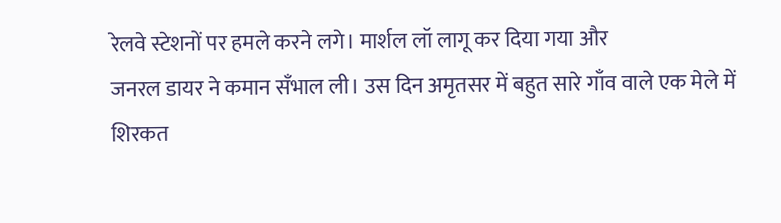रेलवे स्टेशनों पर हमले करने लगे। मार्शल लॉ लागू कर दिया गया और
जनरल डायर ने कमान सँभाल ली। उस दिन अमृतसर में बहुत सारे गाँव वाले एक मेले में शिरकत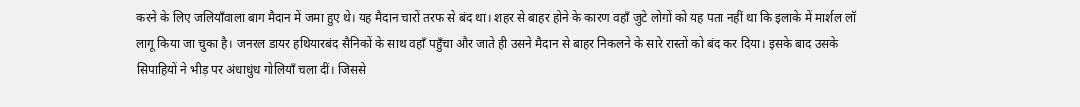करने के लिए जलियाँवाला बाग मैदान में जमा हुए थे। यह मैदान चारों तरफ से बंद था। शहर से बाहर होने के कारण वहाँ जुटे लोगों को यह पता नहीं था कि इलाके में मार्शल लॉ लागू किया जा चुका है। जनरल डायर हथियारबंद सैनिकों के साथ वहाँ पहुँचा और जाते ही उसने मैदान से बाहर निकलने के सारे रास्तों को बंद कर दिया। इसके बाद उसके सिपाहियों ने भीड़ पर अंधाधुंध गोलियाँ चला दीं। जिससे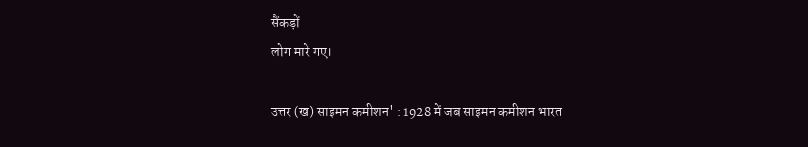सैंकड़ों
लोग मारे गए।

उत्तर (ख) साइमन कमीशन' : 1928 में जब साइमन कमीशन भारत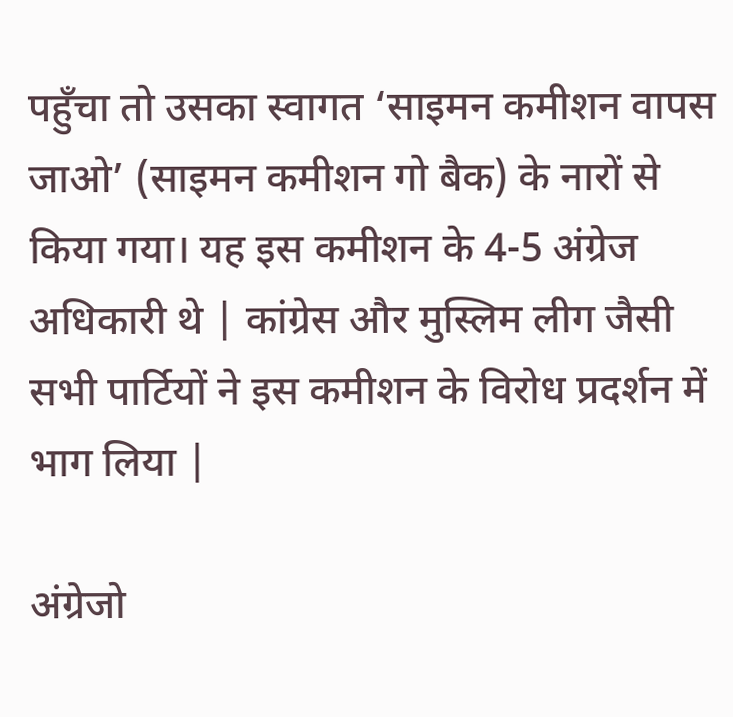पहुँचा तो उसका स्वागत ‘साइमन कमीशन वापस जाओ’ (साइमन कमीशन गो बैक) के नारों से किया गया। यह इस कमीशन के 4-5 अंग्रेज अधिकारी थे | कांग्रेस और मुस्लिम लीग जैसी सभी पार्टियों ने इस कमीशन के विरोध प्रदर्शन में भाग लिया |

अंग्रेजो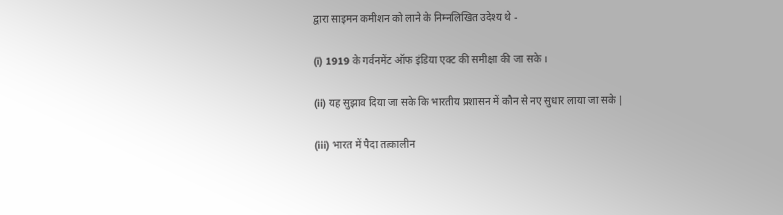द्वारा साइमन कमीशन को लाने के निम्नलिखित उदेश्य थे -

(i) 1919 के गर्वनमेंट ऑफ इंडिया एक्ट की समीक्षा की जा सके ।

(ii) यह सुझाव दिया जा सके कि भारतीय प्रशासन में कौन से नए सुधार लाया जा सके |

(iii) भारत में पैदा तत्कालीन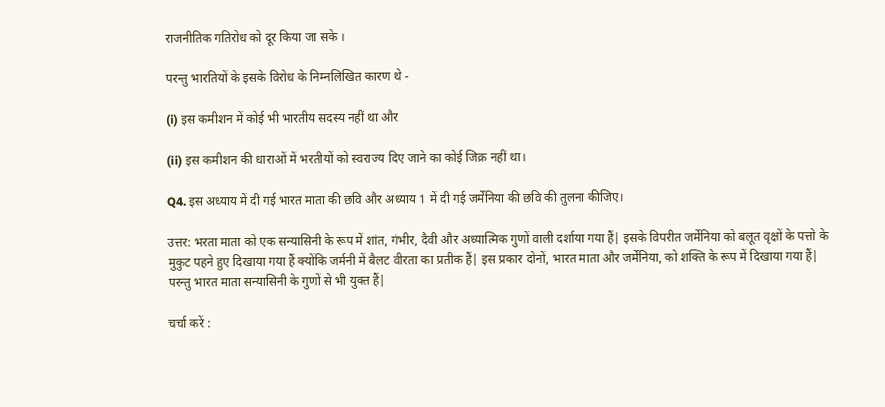राजनीतिक गतिरोध को दूर किया जा सके ।

परन्तु भारतियों के इसके विरोध के निम्नलिखित कारण थे -

(i) इस कमीशन में कोई भी भारतीय सदस्य नहीं था और

(ii) इस कमीशन की धाराओं में भरतीयों को स्वराज्य दिए जाने का कोई जिक्र नहीं था।

Q4. इस अध्याय में दी गई भारत माता की छवि और अध्याय 1 में दी गई जर्मेनिया की छवि की तुलना कीजिए।

उत्तर: भरता माता को एक सन्यासिनी के रूप में शांत, गंभीर, दैवी और अध्यात्मिक गुणों वाली दर्शाया गया हैं| इसके विपरीत जर्मेनिया को बलूत वृक्षों के पत्तो के मुकुट पहने हुए दिखाया गया हैं क्योंकि जर्मनी में बैलट वीरता का प्रतीक हैं| इस प्रकार दोनों, भारत माता और जर्मेनिया, को शक्ति के रूप में दिखाया गया हैं| परन्तु भारत माता सन्यासिनी के गुणों से भी युक्त हैं|

चर्चा करें :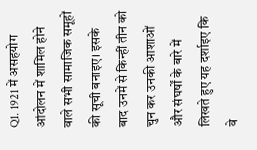Q1. 1921 में असहयोग आंदोलन में शामिल होने वाले सभी सामाजिक समूहों की सूची बनाइए। इसके बाद उनमें से किन्हीं तीन को चुन कर उनकी आशाओं और संघर्षों के बारे में लिखते हुए यह दर्शाइए कि वे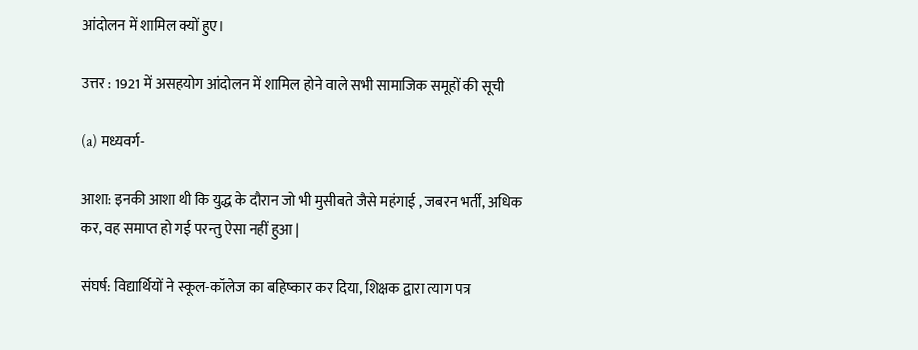आंदोलन में शामिल क्यों हुए।

उत्तर : 1921 में असहयोग आंदोलन में शामिल होने वाले सभी सामाजिक समूहों की सूची

(a) मध्यवर्ग-

आशा: इनकी आशा थी कि युद्ध के दौरान जो भी मुसीबते जैसे महंगाई , जबरन भर्ती, अधिक कर, वह समाप्त हो गई परन्तु ऐसा नहीं हुआ |

संघर्ष: विद्यार्थियों ने स्कूल-कॉलेज का बहिष्कार कर दिया, शिक्षक द्वारा त्याग पत्र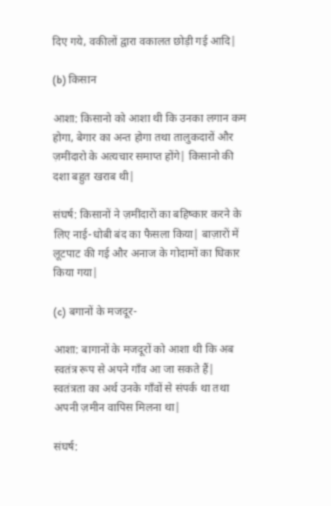दिए गये, वकीलों द्वारा वकालत छोड़ी गई आदि|

(b) किसान

आशा: किसानो को आशा थी कि उनका लगान कम होगा, बेगार का अन्त होगा तथा तालुकदारों और ज़मींदारो के अत्यचार समाप्त होंगे| किसानो की दशा बहुत खराब थी|

संघर्ष: किसानों ने ज़मींदारों का बहिष्कार करने के लिए नाई-धोबी बंद का फैसला किया| बाज़ारों में लूटपाट की गई और अनाज के गोदामों का धिकार किया गया|

(c) बगानों के मजदूर-

आशा: बागानों के मजदूरों को आशा थी कि अब स्वतंत्र रूप से अपने गाँव आ जा सकते हैं| स्वतंत्रता का अर्थ उनके गाँवों से संपर्क था तथा अपनी ज़मीन वापिस मिलना था|

संघर्ष: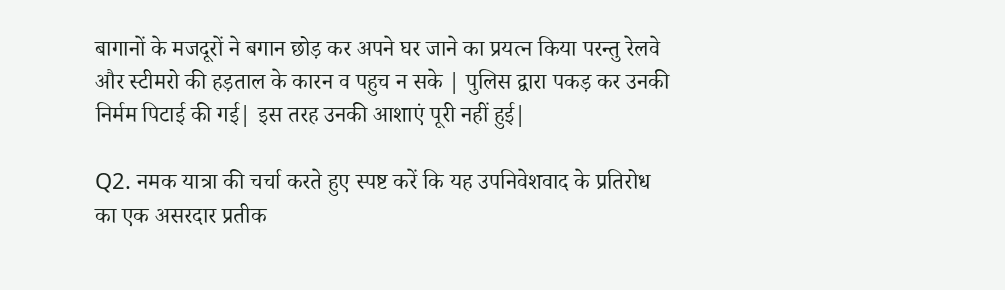बागानों के मजदूरों ने बगान छोड़ कर अपने घर जाने का प्रयत्न किया परन्तु रेलवे और स्टीमरो की हड़ताल के कारन व पहुच न सके | पुलिस द्वारा पकड़ कर उनकी निर्मम पिटाई की गई| इस तरह उनकी आशाएं पूरी नहीं हुई|

Q2. नमक यात्रा की चर्चा करते हुए स्पष्ट करें कि यह उपनिवेशवाद के प्रतिरोध का एक असरदार प्रतीक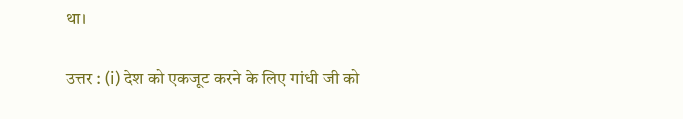था।

उत्तर : (i) देश को एकजूट करने के लिए गांधी जी को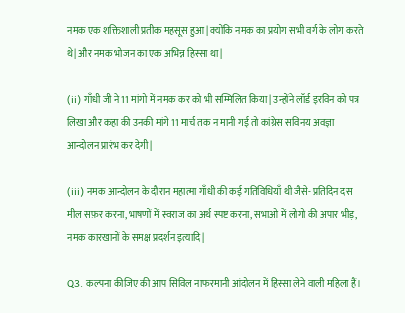नमक एक शक्तिशाली प्रतीक महसूस हुआ| क्योंकि नमक का प्रयोग सभी वर्ग के लोग करते थे| और नमक भोजन का एक अभिन्न हिस्सा था|

(ii) गाँधी जी ने 11 मांगो में नमक कर को भी सम्मिलित किया| उन्होंने लॉर्ड इरविन को पत्र लिखा और कहा की उनकी मांगे 11 मार्च तक न मानी गई तो कांग्रेस सविनय अवज्ञा आन्दोलन प्रारंभ कर देगी|

(iii) नमक आन्दोलन के दौरान महात्मा गाँधी की कई गतिविधियाँ थी जैसे- प्रतिदिन दस मील सफ़र करना, भाषणों में स्वराज का अर्थ स्पष्ट करना, सभाओ में लोगो की अपार भीड़, नमक कारखानों के समक्ष प्रदर्शन इत्यादि|

Q3. कल्पना कीजिए की आप सिविल नाफरमानी आंदोलन में हिस्सा लेने वाली महिला हैं।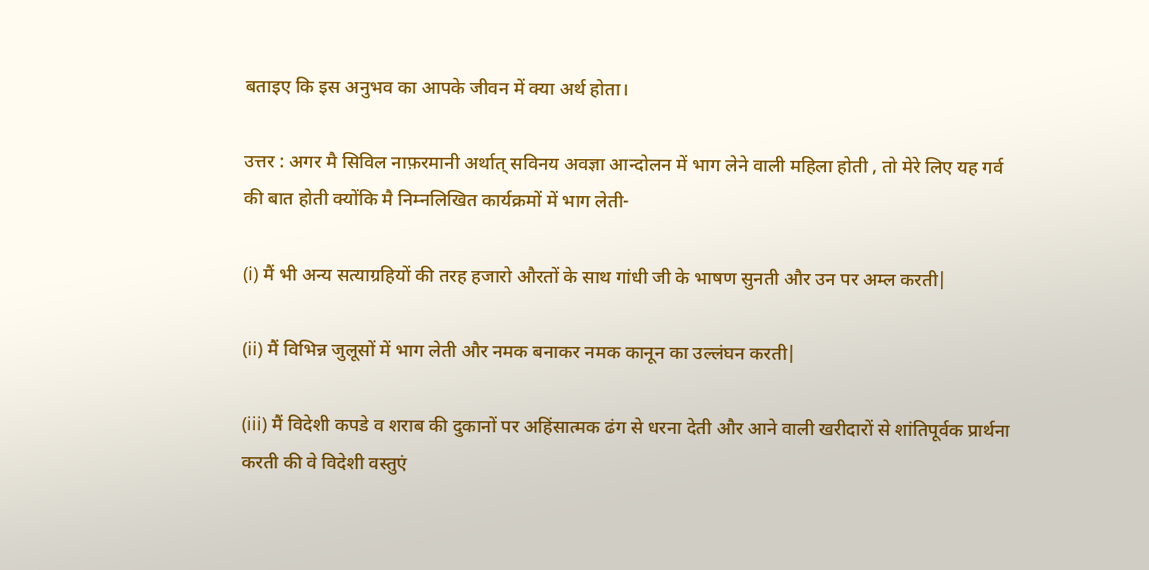बताइए कि इस अनुभव का आपके जीवन में क्या अर्थ होता।

उत्तर : अगर मै सिविल नाफ़रमानी अर्थात् सविनय अवज्ञा आन्दोलन में भाग लेने वाली महिला होती , तो मेरे लिए यह गर्व की बात होती क्योंकि मै निम्नलिखित कार्यक्रमों में भाग लेती-

(i) मैं भी अन्य सत्याग्रहियों की तरह हजारो औरतों के साथ गांधी जी के भाषण सुनती और उन पर अम्ल करती|

(ii) मैं विभिन्न जुलूसों में भाग लेती और नमक बनाकर नमक कानून का उल्लंघन करती|

(iii) मैं विदेशी कपडे व शराब की दुकानों पर अहिंसात्मक ढंग से धरना देती और आने वाली खरीदारों से शांतिपूर्वक प्रार्थना करती की वे विदेशी वस्तुएं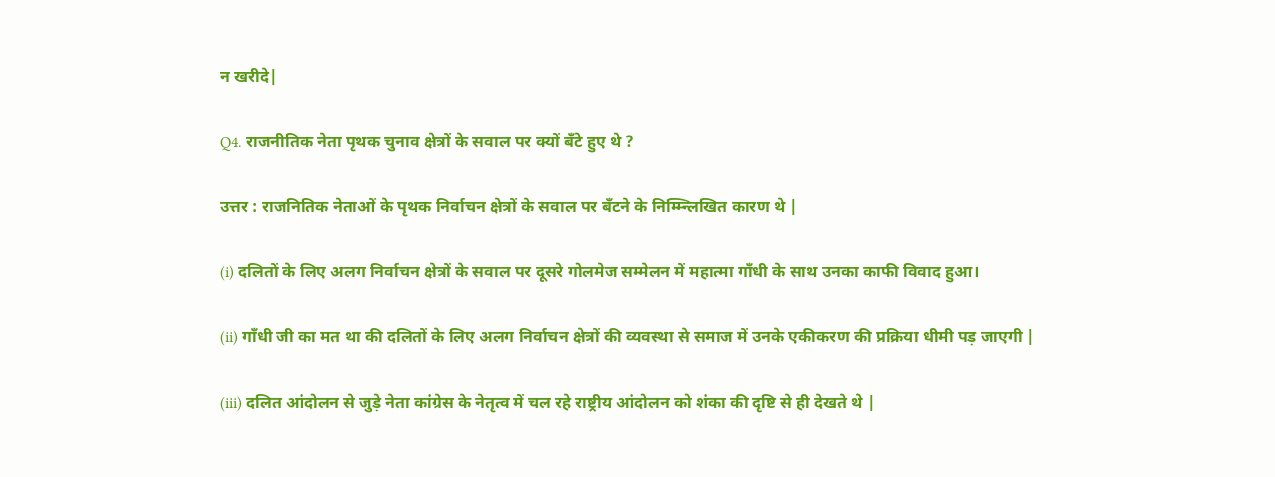न खरीदे|

Q4. राजनीतिक नेता पृथक चुनाव क्षेत्रों के सवाल पर क्यों बँटे हुए थे ?

उत्तर : राजनितिक नेताओं के पृथक निर्वाचन क्षेत्रों के सवाल पर बँटने के निम्म्न्लिखित कारण थे |

(i) दलितों के लिए अलग निर्वाचन क्षेत्रों के सवाल पर दूसरे गोलमेज सम्मेलन में महात्मा गाँधी के साथ उनका काफी विवाद हुआ।

(ii) गाँधी जी का मत था की दलितों के लिए अलग निर्वाचन क्षेत्रों की व्यवस्था से समाज में उनके एकीकरण की प्रक्रिया धीमी पड़ जाएगी |

(iii) दलित आंदोलन से जुड़े नेता कांग्रेस के नेतृत्व में चल रहे राष्ट्रीय आंदोलन को शंका की दृष्टि से ही देखते थे |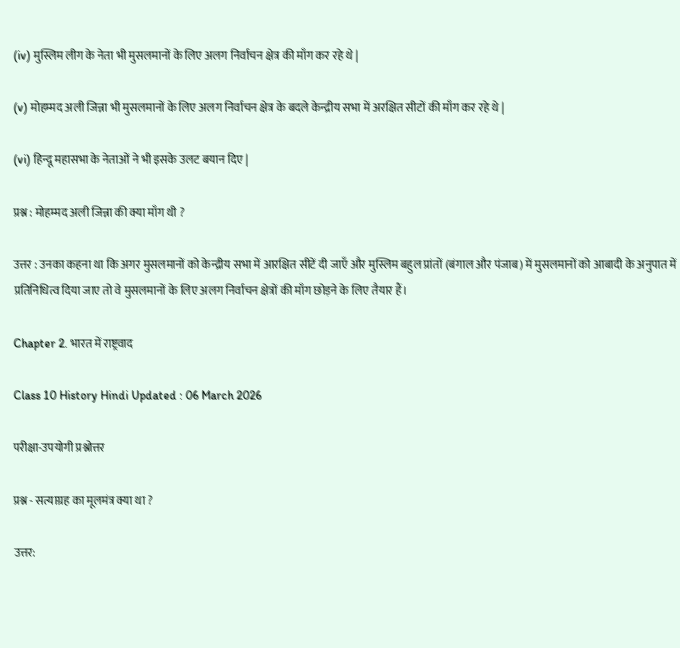(iv) मुस्लिम लीग के नेता भी मुसलमानों के लिए अलग निर्वाचन क्षेत्र की माँग कर रहे थे |

(v) मोहम्मद अली जिन्ना भी मुसलमानों के लिए अलग निर्वाचन क्षेत्र के बदले केन्द्रीय सभा में अरक्षित सीटों की माँग कर रहे थे |

(vi) हिन्दू महासभा के नेताओं ने भी इसके उलट बयान दिए |

प्रश्न : मोहम्मद अली जिन्ना की क्या माँग थी ?

उत्तर : उनका कहना था कि अगर मुसलमानों को केन्द्रीय सभा में आरक्षित सीटें दी जाएँ और मुस्लिम बहुल प्रांतों (बंगाल और पंजाब) में मुसलमानों को आबादी के अनुपात में प्रतिनिधित्व दिया जाए तो वे मुसलमानों के लिए अलग निर्वाचन क्षेत्रों की माँग छोड़ने के लिए तैयार हैं।

Chapter 2. भारत में राष्ट्रवाद

Class 10 History Hindi Updated : 06 March 2026

परीक्षा-उपयोगी प्रश्नोत्तर

प्रश्न - सत्याग्रह का मूलमंत्र क्या था ?

उत्तर: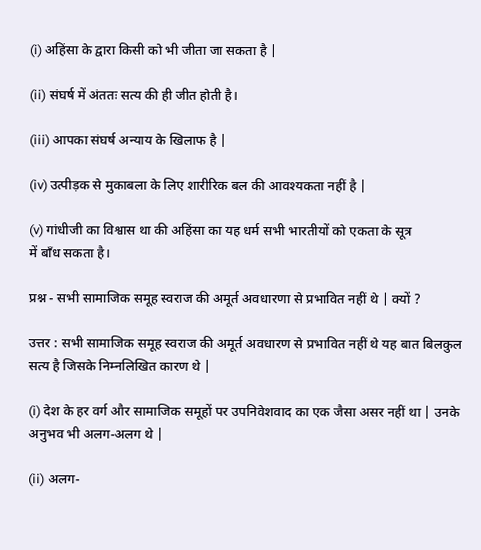(i) अहिंसा के द्वारा किसी को भी जीता जा सकता है |

(ii) संघर्ष में अंततः सत्य की ही जीत होती है।

(iii) आपका संघर्ष अन्याय के खिलाफ है |

(iv) उत्पीड़क से मुकाबला के लिए शारीरिक बल की आवश्यकता नहीं है |

(v) गांधीजी का विश्वास था की अहिंसा का यह धर्म सभी भारतीयों को एकता के सूत्र
में बाँध सकता है।

प्रश्न - सभी सामाजिक समूह स्वराज की अमूर्त अवधारणा से प्रभावित नहीं थे | क्यों ?

उत्तर : सभी सामाजिक समूह स्वराज की अमूर्त अवधारण से प्रभावित नहीं थे यह बात बिलकुल सत्य है जिसके निम्नलिखित कारण थे |

(i) देश के हर वर्ग और सामाजिक समूहों पर उपनिवेशवाद का एक जैसा असर नहीं था | उनके अनुभव भी अलग-अलग थे |

(ii) अलग-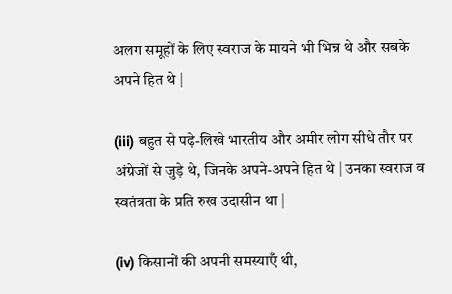अलग समूहों के लिए स्वराज के मायने भी भिन्न थे और सबके अपने हित थे |

(iii) बहुत से पढ़े-लिखे भारतीय और अमीर लोग सीधे तौर पर अंग्रेजों से जुड़े थे, जिनके अपने-अपने हित थे | उनका स्वराज व स्वतंत्रता के प्रति रुख उदासीन था |

(iv) किसानों की अपनी समस्याएँ थी,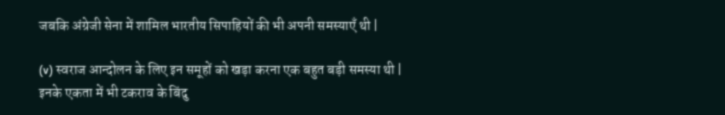जबकि अंग्रेजी सेना में शामिल भारतीय सिपाहियों की भी अपनी समस्याएँ थी |

(v) स्वराज आन्दोलन के लिए इन समूहों को खड़ा करना एक बहुत बड़ी समस्या थी | इनके एकता में भी टकराव के बिंदु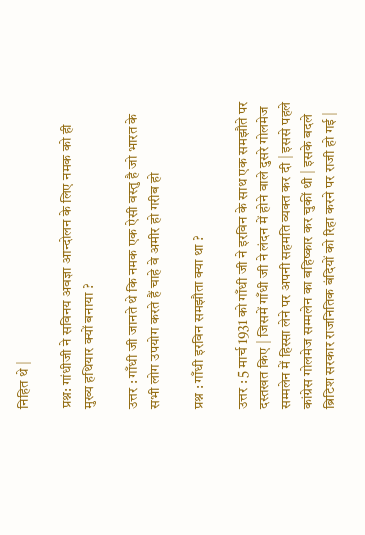निहित थे |

प्रश्न: गांधीजी ने सविनय अवज्ञा आन्दोलन के लिए नमक को ही मुख्य हथियार क्यों बनाया ?

उत्तर : गाँधी जी जानते थे कि नमक एक ऐसी वस्तु है जो भारत के सभी लोग उपयोग करते हैं चाहे वे अमीर हो गरीब हो

प्रश्न : गाँधी इरविन समझौता क्या था ?

उत्तर : 5 मार्च 1931 को गाँधी जी ने इरविन के साथ एक समझौते पर दस्तखत किए | जिसमें गाँधी जी ने लंदन में होने वाले दुसरे गोलमेज सम्मलेन में हिस्सा लेने पर अपनी सहमति व्यक्त कर दी | इससे पहले कांग्रेस गोलमेज सम्मलेन का बहिष्कार कर चुकीं थी | इसके बदले ब्रिटिश सरकार राजनितिक बंदियों को रिहा करने पर राजी हो गई |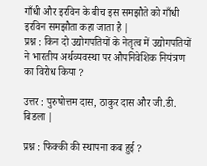गाँधी और इरविन के बीच इस समझौते को गाँधी इरविन समझौता कहा जाता है |
प्रश्न : किन दो उद्योगपतियों के नेतृत्व में उद्योगपतियों ने भारतीय अर्थव्यवस्था पर औपनिवेशिक नियंत्रण का विरोध किया ?

उत्तर : पुरुषोत्तम दास, ठाकुर दास और जी.डी. बिडला |

प्रश्न : फिक्की की स्थापना कब हुई ?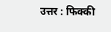उत्तर : फिक्की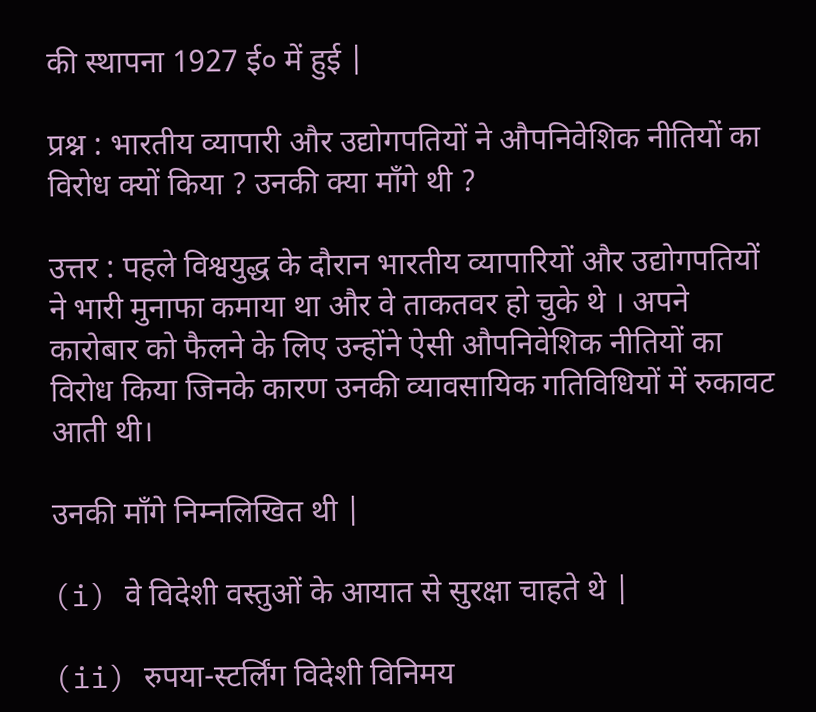की स्थापना 1927 ई० में हुई |

प्रश्न : भारतीय व्यापारी और उद्योगपतियों ने औपनिवेशिक नीतियों का विरोध क्यों किया ? उनकी क्या माँगे थी ?

उत्तर : पहले विश्वयुद्ध के दौरान भारतीय व्यापारियों और उद्योगपतियों ने भारी मुनाफा कमाया था और वे ताकतवर हो चुके थे । अपने कारोबार को फैलने के लिए उन्होंने ऐसी औपनिवेशिक नीतियों का विरोध किया जिनके कारण उनकी व्यावसायिक गतिविधियों में रुकावट आती थी।

उनकी माँगे निम्नलिखित थी |

(i) वे विदेशी वस्तुओं के आयात से सुरक्षा चाहते थे |

(ii) रुपया-स्टर्लिंग विदेशी विनिमय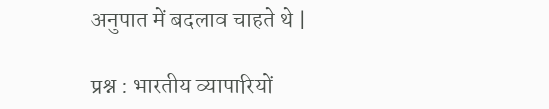अनुपात में बदलाव चाहते थे |

प्रश्न : भारतीय व्यापारियों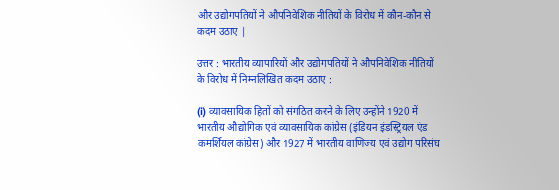और उद्योगपतियों ने औपनिवेशिक नीतियों के विरोध में कौन-कौन से कदम उठाए |

उत्तर : भारतीय व्यापारियों और उद्योगपतियों ने औपनिवेशिक नीतियों के विरोध में निम्नलिखित कदम उठाए :

(i) व्यावसायिक हितों को संगठित करने के लिए उन्होंने 1920 में भारतीय औद्योगिक एवं व्यावसायिक कांग्रेस (इंडियन इंडस्ट्रियल एंड कमर्शियल कांग्रेस) और 1927 में भारतीय वाणिज्य एवं उद्योग परिसंघ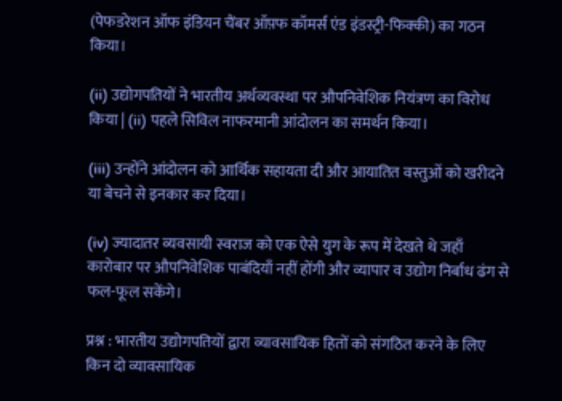(पेफडरेशन ऑफ इंडियन चैंबर ऑप़फ कॉमर्स एंड इंडस्ट्री-फिक्की) का गठन किया।

(ii) उद्योगपतियों ने भारतीय अर्थव्यवस्था पर औपनिवेशिक नियंत्रण का विरोध किया | (ii) पहले सिविल नाफरमानी आंदोलन का समर्थन किया।

(iii) उन्होंने आंदोलन को आर्थिक सहायता दी और आयातित वस्तुओं को खरीदने या बेचने से इनकार कर दिया।

(iv) ज्यादातर व्यवसायी स्वराज को एक ऐसे युग के रूप में देखते थे जहाँ कारोबार पर औपनिवेशिक पाबंदियाँ नहीं होंगी और व्यापार व उद्योग निर्बाध ढंग से फल-फूल सकेंगे।

प्रश्न : भारतीय उद्योगपतियों द्वारा व्यावसायिक हितों को संगठित करने के लिए किन दो व्यावसायिक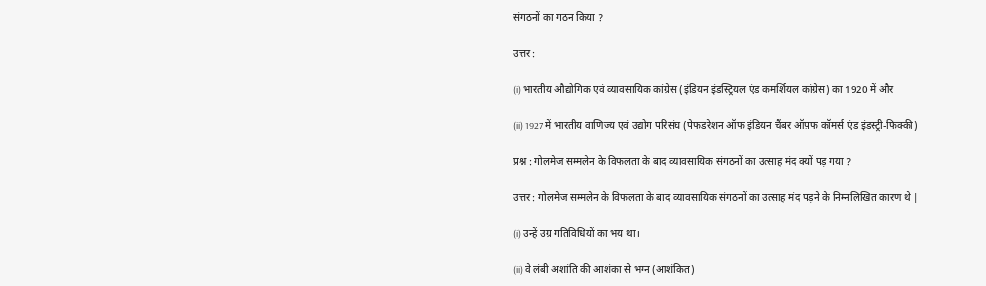संगठनों का गठन किया ?

उत्तर :

(i) भारतीय औद्योगिक एवं व्यावसायिक कांग्रेस (इंडियन इंडस्ट्रियल एंड कमर्शियल कांग्रेस) का 1920 में और

(ii) 1927 में भारतीय वाणिज्य एवं उद्योग परिसंघ (पेफडरेशन ऑफ इंडियन चैंबर ऑप़फ कॉमर्स एंड इंडस्ट्री-फिक्की)

प्रश्न : गोलमेज सम्मलेन के विफलता के बाद व्यावसायिक संगठनों का उत्साह मंद क्यों पड़ गया ?

उत्तर : गोलमेज सम्मलेन के विफलता के बाद व्यावसायिक संगठनों का उत्साह मंद पड़ने के निम्नलिखित कारण थे |

(i) उन्हें उग्र गतिविधियों का भय था।

(ii) वे लंबी अशांति की आशंका से भग्न (आशंकित)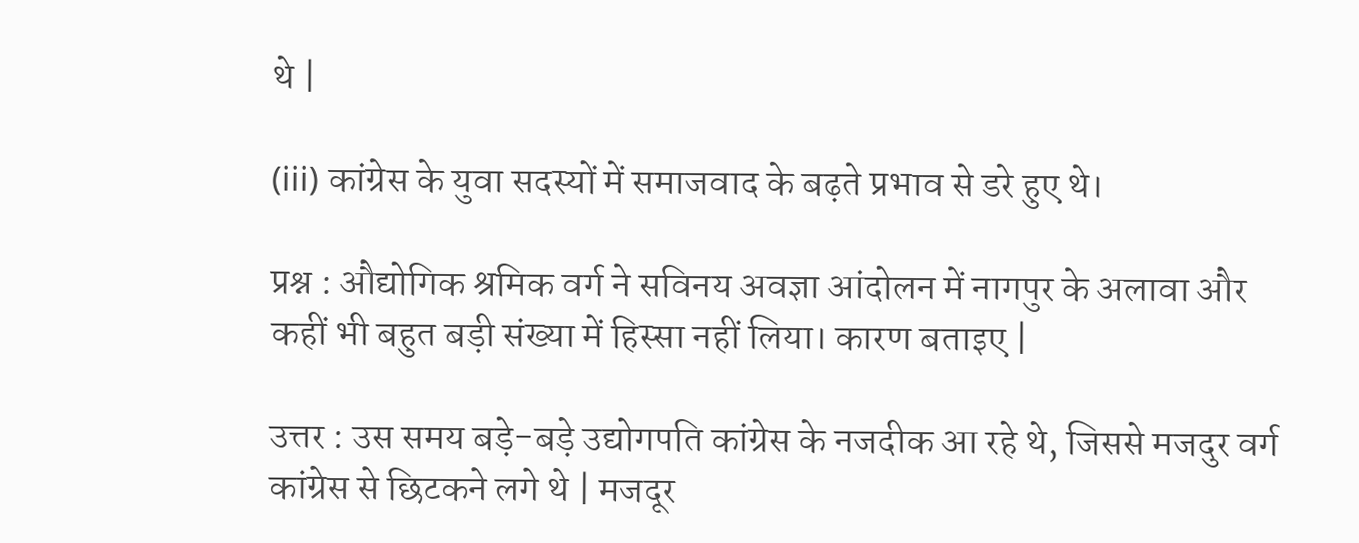थे |

(iii) कांग्रेस के युवा सदस्यों में समाजवाद के बढ़ते प्रभाव से डरे हुए थे।

प्रश्न : औद्योगिक श्रमिक वर्ग ने सविनय अवज्ञा आंदोलन में नागपुर के अलावा और कहीं भी बहुत बड़ी संख्या में हिस्सा नहीं लिया। कारण बताइए |

उत्तर : उस समय बड़े-बड़े उद्योगपति कांग्रेस के नजदीक आ रहे थे, जिससे मजदुर वर्ग कांग्रेस से छिटकने लगे थे | मजदूर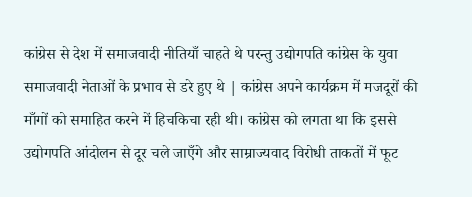कांग्रेस से देश में समाजवादी नीतियाँ चाहते थे परन्तु उद्योगपति कांग्रेस के युवा समाजवादी नेताओं के प्रभाव से डरे हुए थे | कांग्रेस अपने कार्यक्रम में मजदूरों की माँगों को समाहित करने में हिचकिचा रही थी। कांग्रेस को लगता था कि इससे उद्योगपति आंदोलन से दूर चले जाएँगे और साम्राज्यवाद विरोधी ताकतों में फूट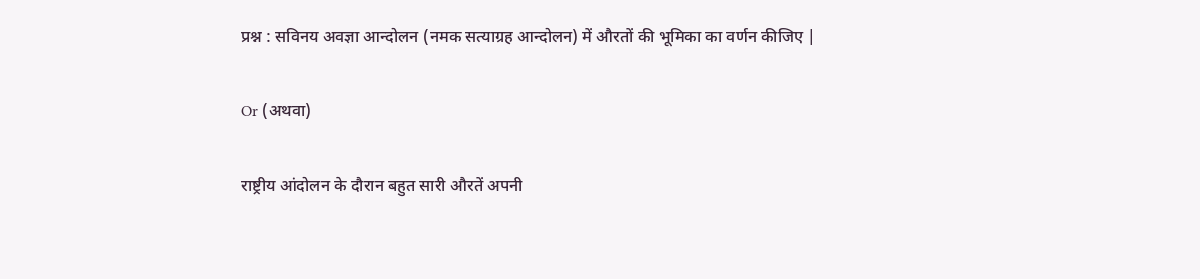प्रश्न : सविनय अवज्ञा आन्दोलन (नमक सत्याग्रह आन्दोलन) में औरतों की भूमिका का वर्णन कीजिए |

Or (अथवा)

राष्ट्रीय आंदोलन के दौरान बहुत सारी औरतें अपनी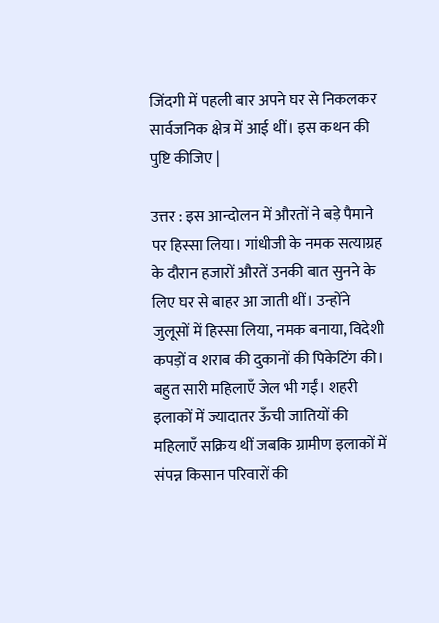जिंदगी में पहली बार अपने घर से निकलकर सार्वजनिक क्षेत्र में आई थीं। इस कथन की पुष्टि कीजिए |

उत्तर : इस आन्दोलन में औरतों ने बड़े पैमाने पर हिस्सा लिया। गांधीजी के नमक सत्याग्रह के दौरान हजारों औरतें उनकी बात सुनने के लिए घर से बाहर आ जाती थीं। उन्होंने जुलूसों में हिस्सा लिया, नमक बनाया, विदेशी कपड़ों व शराब की दुकानों की पिकेटिंग की। बहुत सारी महिलाएँ जेल भी गईं। शहरी इलाकों में ज्यादातर ऊँची जातियों की महिलाएँ सक्रिय थीं जबकि ग्रामीण इलाकों में संपन्न किसान परिवारों की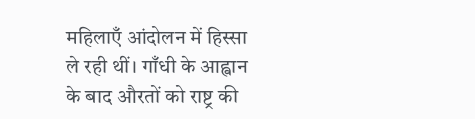महिलाएँ आंदोलन में हिस्सा ले रही थीं। गाँधी के आह्वान के बाद औरतों को राष्ट्र की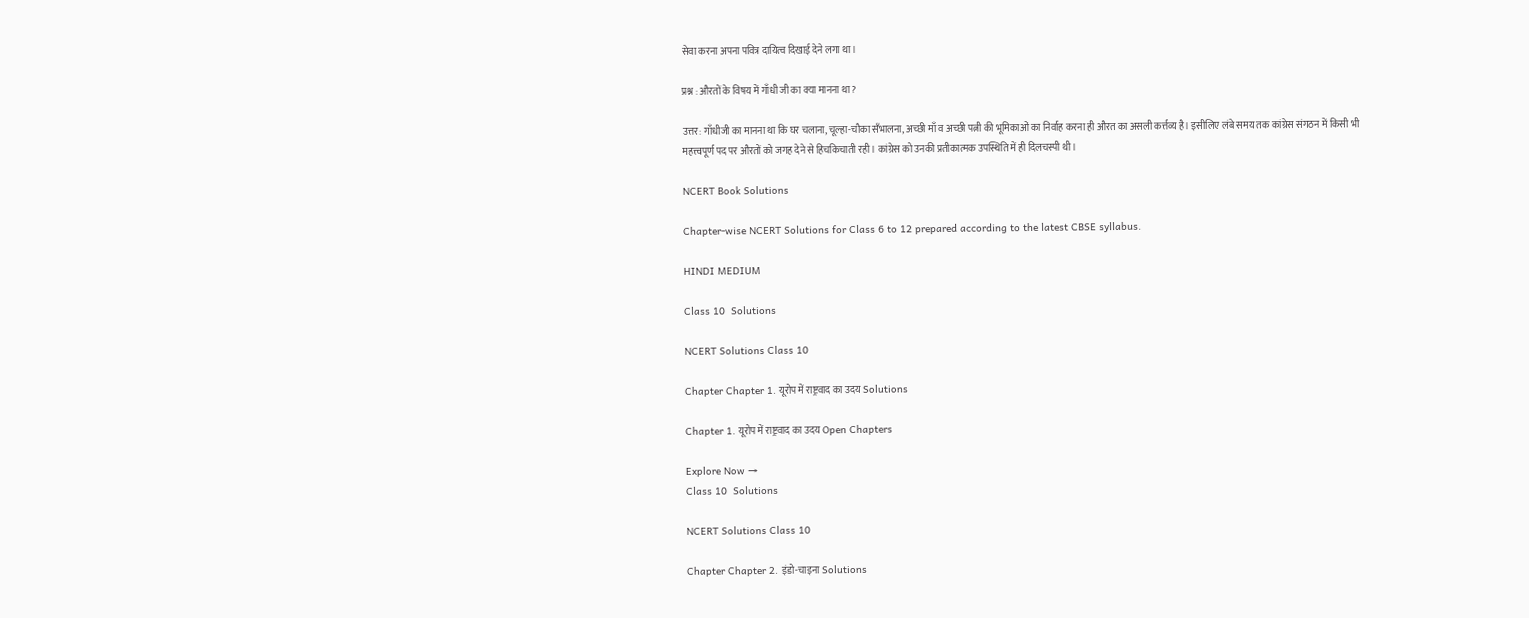सेवा करना अपना पवित्र दायित्व दिखाई देने लगा था।

प्रश्न : औरतों के विषय में गाँधी जी का क्या मानना था ?

उत्तर: गाँधीजी का मानना था कि घर चलाना, चूल्हा-चौका सँभालना, अच्छी माँ व अच्छी पत्नी की भूमिकाओं का निर्वाह करना ही औरत का असली कर्त्तव्य है। इसीलिए लंबे समय तक कांग्रेस संगठन में किसी भी महत्त्वपूर्ण पद पर औरतों को जगह देने से हिचकिचाती रही। कांग्रेस को उनकी प्रतीकात्मक उपस्थिति में ही दिलचस्पी थी।

NCERT Book Solutions

Chapter-wise NCERT Solutions for Class 6 to 12 prepared according to the latest CBSE syllabus.

HINDI MEDIUM

Class 10  Solutions

NCERT Solutions Class 10

Chapter Chapter 1. यूरोप में राष्ट्रवाद का उदय Solutions

Chapter 1. यूरोप में राष्ट्रवाद का उदय Open Chapters

Explore Now →
Class 10  Solutions

NCERT Solutions Class 10

Chapter Chapter 2. इंडो-चाइना Solutions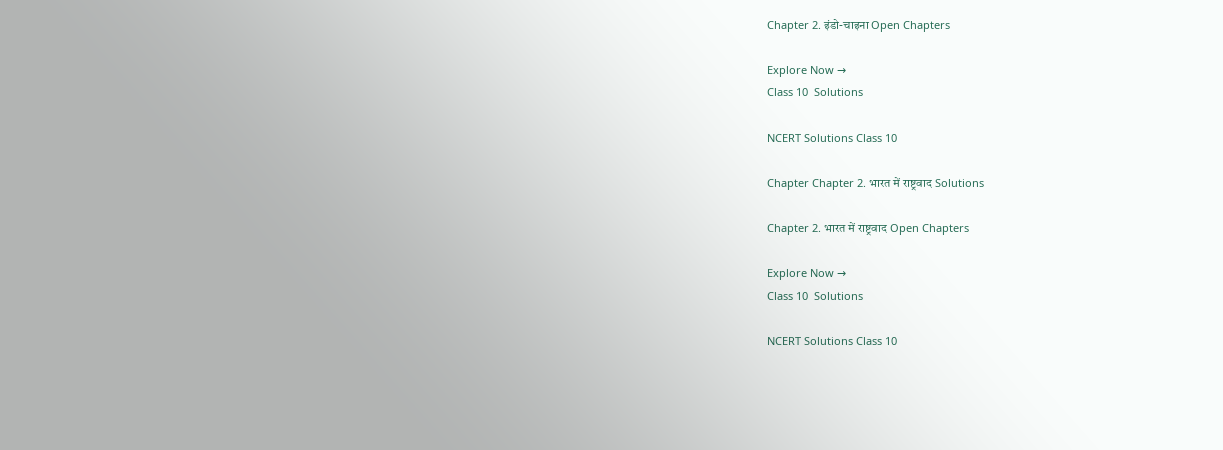Chapter 2. इंडो-चाइना Open Chapters

Explore Now →
Class 10  Solutions

NCERT Solutions Class 10

Chapter Chapter 2. भारत में राष्ट्रवाद Solutions

Chapter 2. भारत में राष्ट्रवाद Open Chapters

Explore Now →
Class 10  Solutions

NCERT Solutions Class 10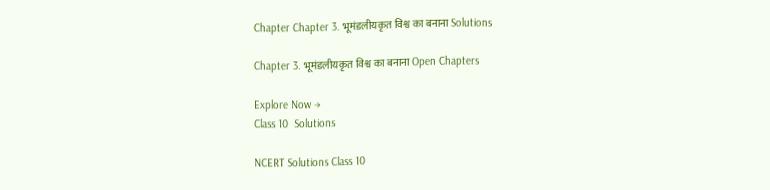Chapter Chapter 3. भूमंडलीयकृत विश्व का बनाना Solutions

Chapter 3. भूमंडलीयकृत विश्व का बनाना Open Chapters

Explore Now →
Class 10  Solutions

NCERT Solutions Class 10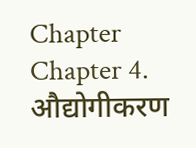Chapter Chapter 4. औद्योगीकरण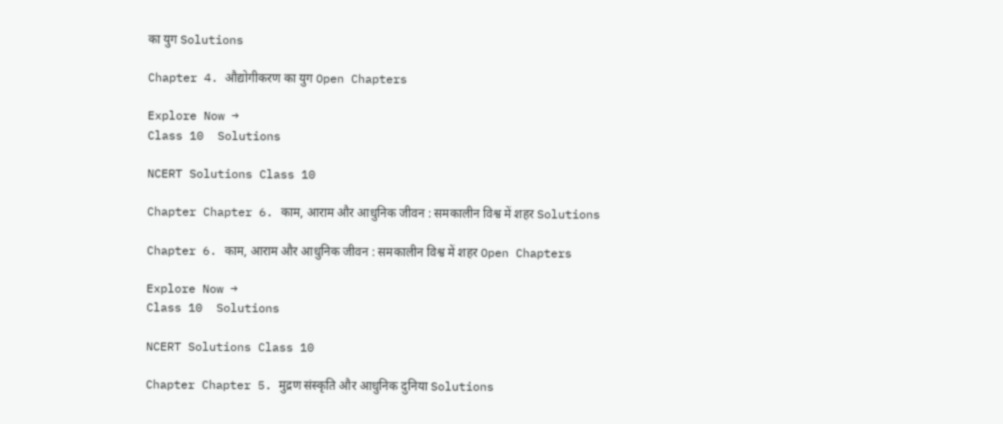का युग Solutions

Chapter 4. औद्योगीकरण का युग Open Chapters

Explore Now →
Class 10  Solutions

NCERT Solutions Class 10

Chapter Chapter 6. काम, आराम और आधुनिक जीवन : समकालीन विश्व में शहर Solutions

Chapter 6. काम, आराम और आधुनिक जीवन : समकालीन विश्व में शहर Open Chapters

Explore Now →
Class 10  Solutions

NCERT Solutions Class 10

Chapter Chapter 5. मुद्रण संस्कृति और आधुनिक दुनिया Solutions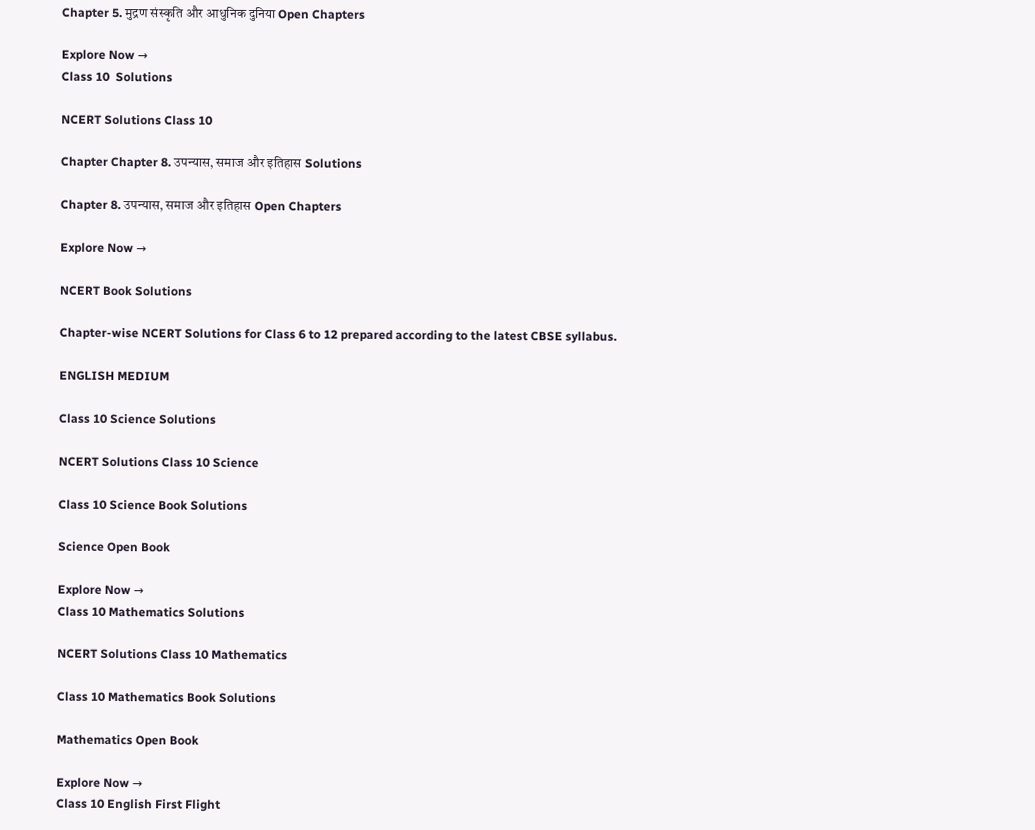Chapter 5. मुद्रण संस्कृति और आधुनिक दुनिया Open Chapters

Explore Now →
Class 10  Solutions

NCERT Solutions Class 10

Chapter Chapter 8. उपन्यास, समाज और इतिहास Solutions

Chapter 8. उपन्यास, समाज और इतिहास Open Chapters

Explore Now →

NCERT Book Solutions

Chapter-wise NCERT Solutions for Class 6 to 12 prepared according to the latest CBSE syllabus.

ENGLISH MEDIUM

Class 10 Science Solutions

NCERT Solutions Class 10 Science

Class 10 Science Book Solutions

Science Open Book

Explore Now →
Class 10 Mathematics Solutions

NCERT Solutions Class 10 Mathematics

Class 10 Mathematics Book Solutions

Mathematics Open Book

Explore Now →
Class 10 English First Flight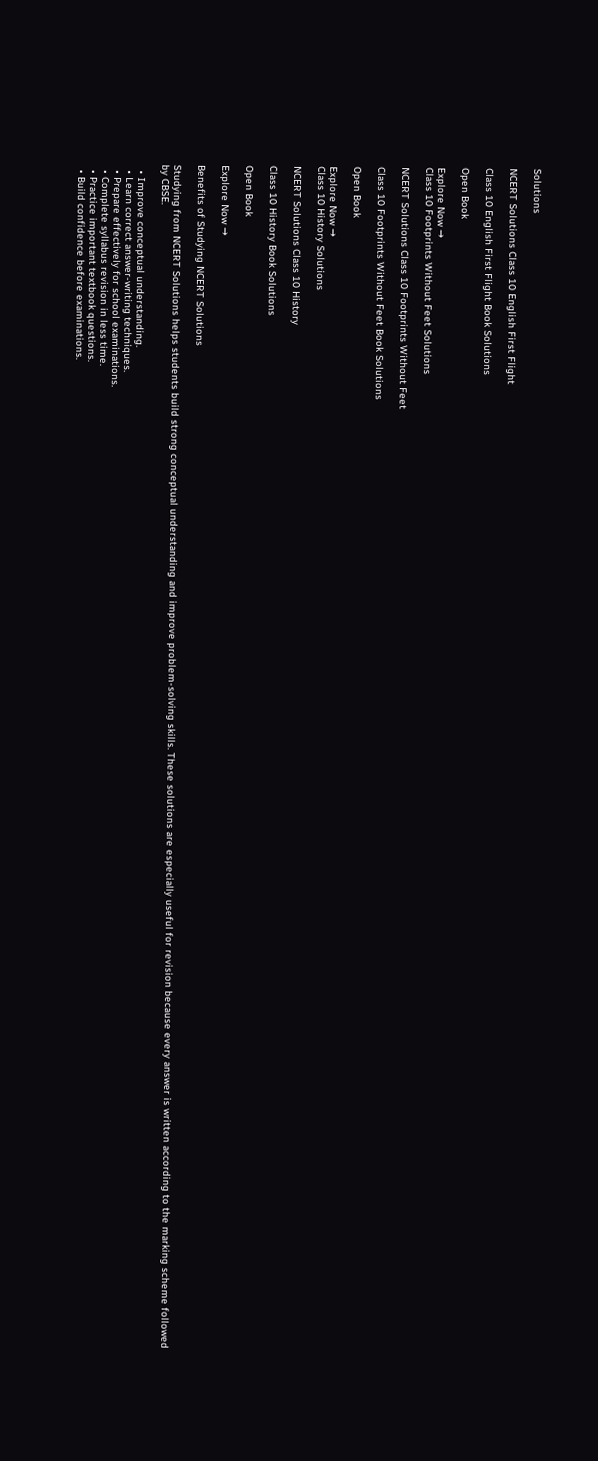Solutions

NCERT Solutions Class 10 English First Flight

Class 10 English First Flight Book Solutions

Open Book

Explore Now →
Class 10 Footprints Without Feet Solutions

NCERT Solutions Class 10 Footprints Without Feet

Class 10 Footprints Without Feet Book Solutions

Open Book

Explore Now →
Class 10 History Solutions

NCERT Solutions Class 10 History

Class 10 History Book Solutions

Open Book

Explore Now →

Benefits of Studying NCERT Solutions

Studying from NCERT Solutions helps students build strong conceptual understanding and improve problem-solving skills. These solutions are especially useful for revision because every answer is written according to the marking scheme followed by CBSE.

  • Improve conceptual understanding.
  • Learn correct answer-writing techniques.
  • Prepare effectively for school examinations.
  • Complete syllabus revision in less time.
  • Practice important textbook questions.
  • Build confidence before examinations.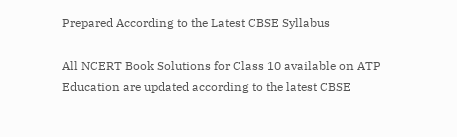Prepared According to the Latest CBSE Syllabus

All NCERT Book Solutions for Class 10 available on ATP Education are updated according to the latest CBSE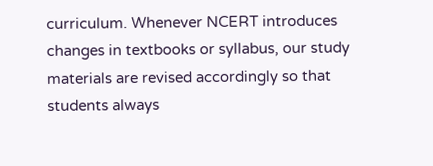curriculum. Whenever NCERT introduces changes in textbooks or syllabus, our study materials are revised accordingly so that students always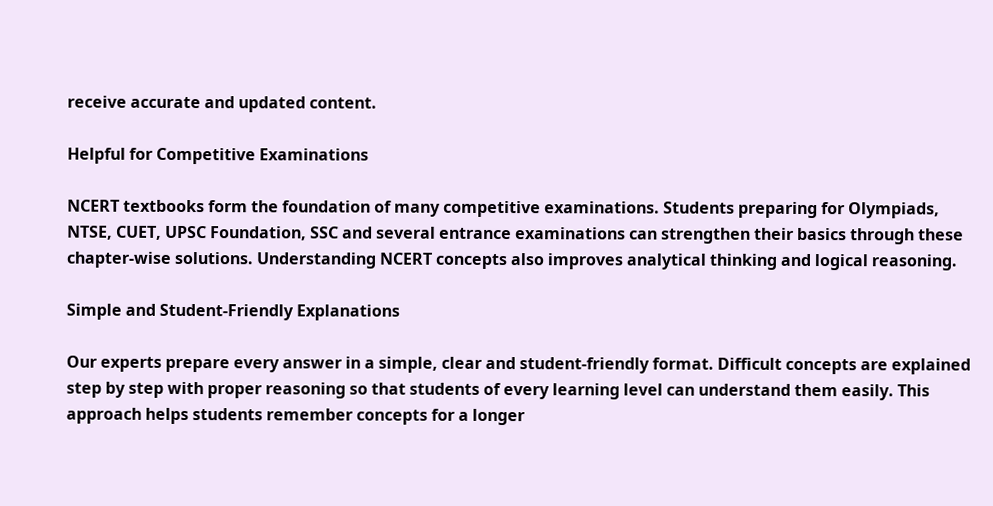receive accurate and updated content.

Helpful for Competitive Examinations

NCERT textbooks form the foundation of many competitive examinations. Students preparing for Olympiads, NTSE, CUET, UPSC Foundation, SSC and several entrance examinations can strengthen their basics through these chapter-wise solutions. Understanding NCERT concepts also improves analytical thinking and logical reasoning.

Simple and Student-Friendly Explanations

Our experts prepare every answer in a simple, clear and student-friendly format. Difficult concepts are explained step by step with proper reasoning so that students of every learning level can understand them easily. This approach helps students remember concepts for a longer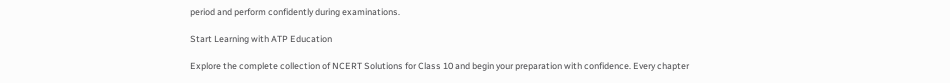period and perform confidently during examinations.

Start Learning with ATP Education

Explore the complete collection of NCERT Solutions for Class 10 and begin your preparation with confidence. Every chapter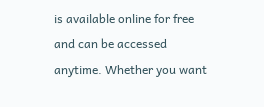is available online for free and can be accessed anytime. Whether you want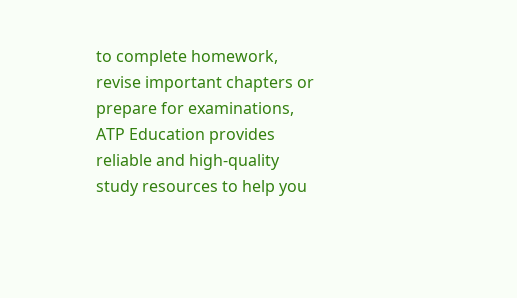to complete homework, revise important chapters or prepare for examinations, ATP Education provides reliable and high-quality study resources to help you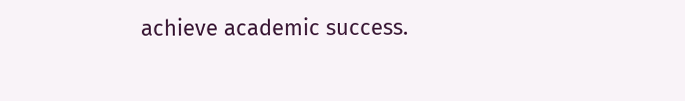achieve academic success.